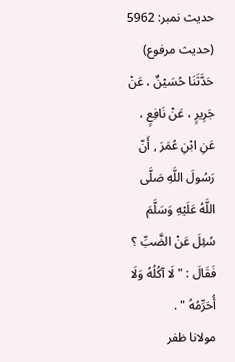حدیث نمبر: 5962
(حديث مرفوع) حَدَّثَنَا حُسَيْنٌ ، عَنْ جَرِيرٍ ، عَنْ نَافِعٍ ، عَنِ ابْنِ عُمَرَ , أَنّ رَسُولَ اللَّهِ صَلَّى اللَّهُ عَلَيْهِ وَسَلَّمَ سُئِلَ عَنْ الضَّبِّ ؟ فَقَالَ : " لَا آكُلُهُ وَلَا أُحَرِّمُهُ " .
مولانا ظفر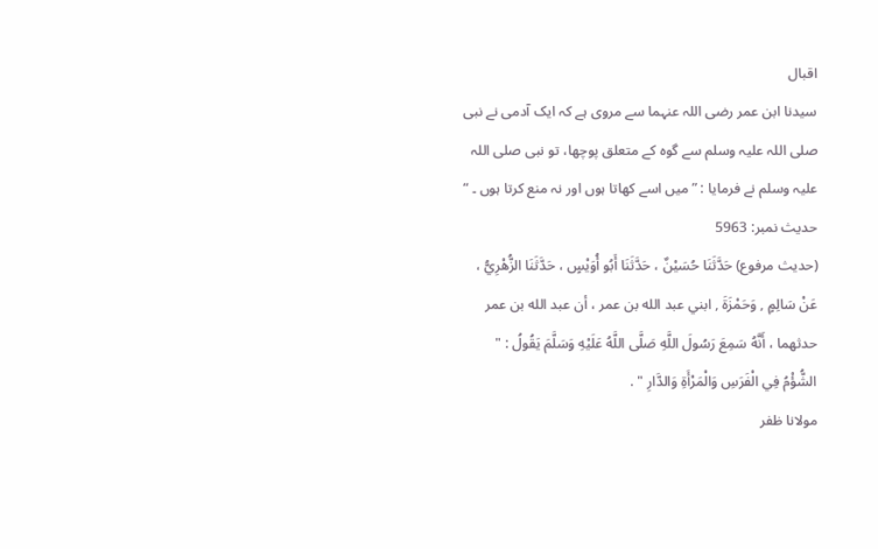اقبال
سیدنا ابن عمر رضی اللہ عنہما سے مروی ہے کہ ایک آدمی نے نبی صلی اللہ علیہ وسلم سے گوہ کے متعلق پوچھا، تو نبی صلی اللہ علیہ وسلم نے فرمایا : ”میں اسے کھاتا ہوں اور نہ منع کرتا ہوں ۔ “
حدیث نمبر: 5963
(حديث مرفوع) حَدَّثَنَا حُسَيْنٌ ، حَدَّثَنَا أَبُو أُوَيْسٍ ، حَدَّثَنَا الزُّهْرِيُّ ، عَنْ سَالِمٍ , وَحَمْزَةَ , ابني عبد الله بن عمر ، أن عبد الله بن عمر حدثهما ، أَنَّهُ سَمِعَ رَسُولَ اللَّهِ صَلَّى اللَّهُ عَلَيْهِ وَسَلَّمَ يَقُولُ : " الشُّؤْمُ فِي الْفَرَسِ وَالْمَرْأَةِ وَالدَّارِ " .
مولانا ظفر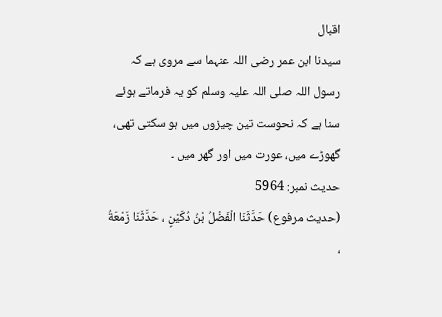اقبال
سیدنا ابن عمر رضی اللہ عنہما سے مروی ہے کہ رسول اللہ صلی اللہ علیہ وسلم کو یہ فرماتے ہوئے سنا ہے کہ نحوست تین چیزوں میں ہو سکتی تھی، گھوڑے میں، عورت میں اور گھر میں ۔
حدیث نمبر: 5964
(حديث مرفوع) حَدَّثَنَا الْفَضْلُ بْنُ دُكَيْنٍ ، حَدَّثَنَا زَمْعَةُ ،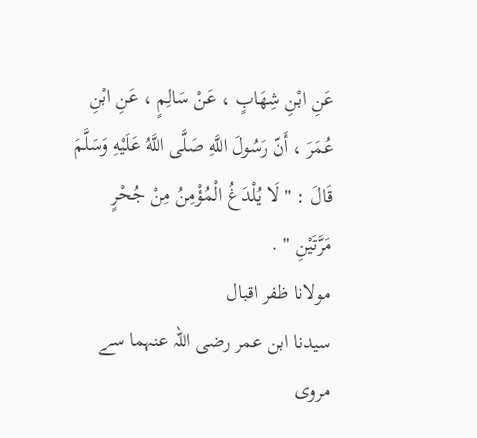عَنِ ابْنِ شِهَابٍ ، عَنْ سَالِمٍ ، عَنِ ابْنِ عُمَرَ ، أَنّ رَسُولَ اللَّهِ صَلَّى اللَّهُ عَلَيْهِ وَسَلَّمَ قَالَ : " لَا يُلْدَغُ الْمُؤْمِنُ مِنْ جُحْرٍ مَرَّتَيْنِ " .
مولانا ظفر اقبال
سیدنا ابن عمر رضی اللہ عنہما سے مروی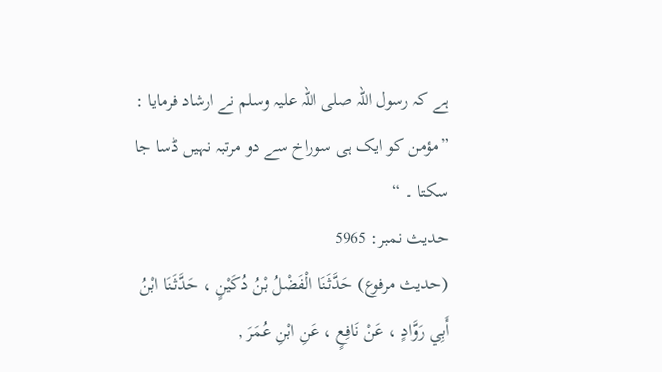ہے کہ رسول اللہ صلی اللہ علیہ وسلم نے ارشاد فرمایا : ”مؤمن کو ایک ہی سوراخ سے دو مرتبہ نہیں ڈسا جا سکتا ۔ “
حدیث نمبر: 5965
(حديث مرفوع) حَدَّثَنَا الْفَضْلُ بْنُ دُكَيْنٍ ، حَدَّثَنَا ابْنُ أَبِي رَوَّادٍ ، عَنْ نَافِعٍ ، عَنِ ابْنِ عُمَرَ ,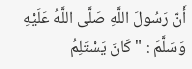أَنّ رَسُولَ اللَّهِ صَلَّى اللَّهُ عَلَيْهِ وَسَلَّمَ : " كَانَ يَسْتَلِمُ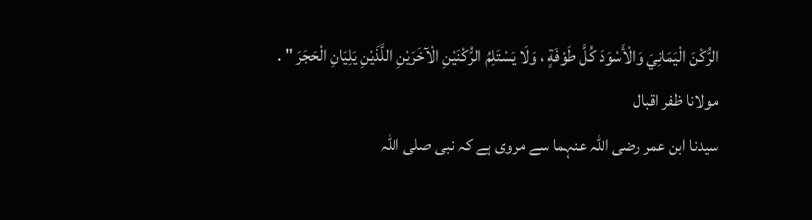الرُّكْنَ الْيَمَانِيَ وَالْأَسْوَدَ كُلَّ طَوْفَةٍ ، وَلَا يَسْتَلِمُ الرُّكْنَيْنِ الْآخَرَيْنِ اللَّذَيْنِ يَلِيَانِ الْحَجَرَ " .
مولانا ظفر اقبال
سیدنا ابن عمر رضی اللہ عنہما سے مروی ہے کہ نبی صلی اللہ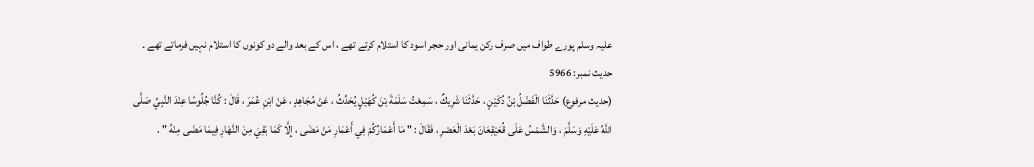علیہ وسلم پورے طواف میں صرف رکن یمانی اور حجر اسود کا استلام کرتے تھے ، اس کے بعد والے دو کونوں کا استلام نہیں فرماتے تھے ۔
حدیث نمبر: 5966
(حديث مرفوع) حَدَّثَنَا الْفَضْلُ بْنُ دُكَيْنٍ ، حَدَّثَنَا شَرِيكٌ ، سَمِعْتُ سَلَمَةَ بْنَ كُهَيْلٍ يُحَدِّثُ ، عَنْ مُجَاهِدٍ ، عَنْ ابْنِ عُمَرَ ، قَالَ : كُنَّا جُلُوسًا عِنْدَ النَّبِيِّ صَلَّى اللَّهُ عَلَيْهِ وَسَلَّمَ ، وَالشَّمْسُ عَلَى قُعَيْقِعَانَ بَعْدَ الْعَصْرِ ، فَقَالَ : " مَا أَعْمَارُكُمْ فِي أَعْمَارِ مَنْ مَضَى ، إِلَّا كَمَا بَقِيَ مِنَ النَّهَارِ فِيمَا مَضَى مِنْهُ " .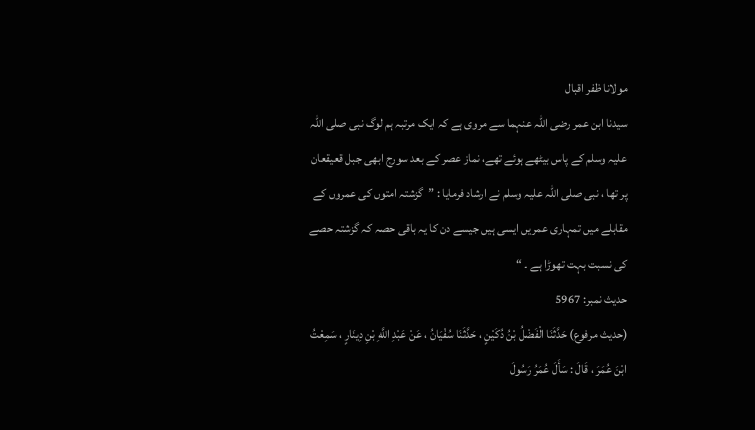مولانا ظفر اقبال
سیدنا ابن عمر رضی اللہ عنہما سے مروی ہے کہ ایک مرتبہ ہم لوگ نبی صلی اللہ علیہ وسلم کے پاس بیٹھے ہوئے تھے، نماز عصر کے بعد سورج ابھی جبل قعیقعان پر تھا ، نبی صلی اللہ علیہ وسلم نے ارشاد فرمایا : ”گزشتہ امتوں کی عمروں کے مقابلے میں تمہاری عمریں ایسی ہیں جیسے دن کا یہ باقی حصہ کہ گزشتہ حصے کی نسبت بہت تھوڑا ہے ۔ “
حدیث نمبر: 5967
(حديث مرفوع) حَدَّثَنَا الْفَضْلُ بْنُ دُكَيْنٍ ، حَدَّثَنَا سُفْيَانُ ، عَنْ عَبْدِ اللَّهِ بْنِ دِينَارٍ ، سَمِعْتُ ابْنَ عُمَرَ ، قَالَ : سَأَلَ عُمَرُ رَسُولَ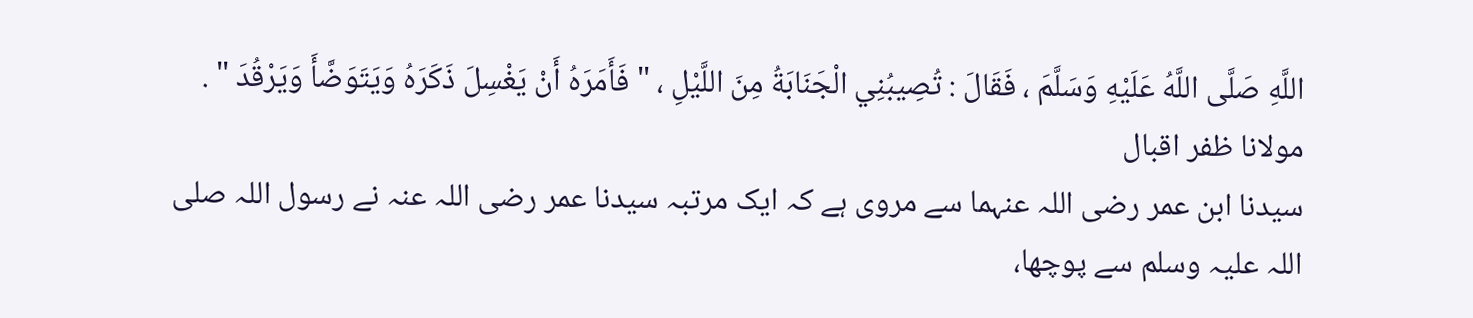اللَّهِ صَلَّى اللَّهُ عَلَيْهِ وَسَلَّمَ ، فَقَالَ : تُصِيبُنِي الْجَنَابَةُ مِنَ اللَّيْلِ ، " فَأَمَرَهُ أَنْ يَغْسِلَ ذَكَرَهُ وَيَتَوَضَّأَ وَيَرْقُدَ " .
مولانا ظفر اقبال
سیدنا ابن عمر رضی اللہ عنہما سے مروی ہے کہ ایک مرتبہ سیدنا عمر رضی اللہ عنہ نے رسول اللہ صلی اللہ علیہ وسلم سے پوچھا،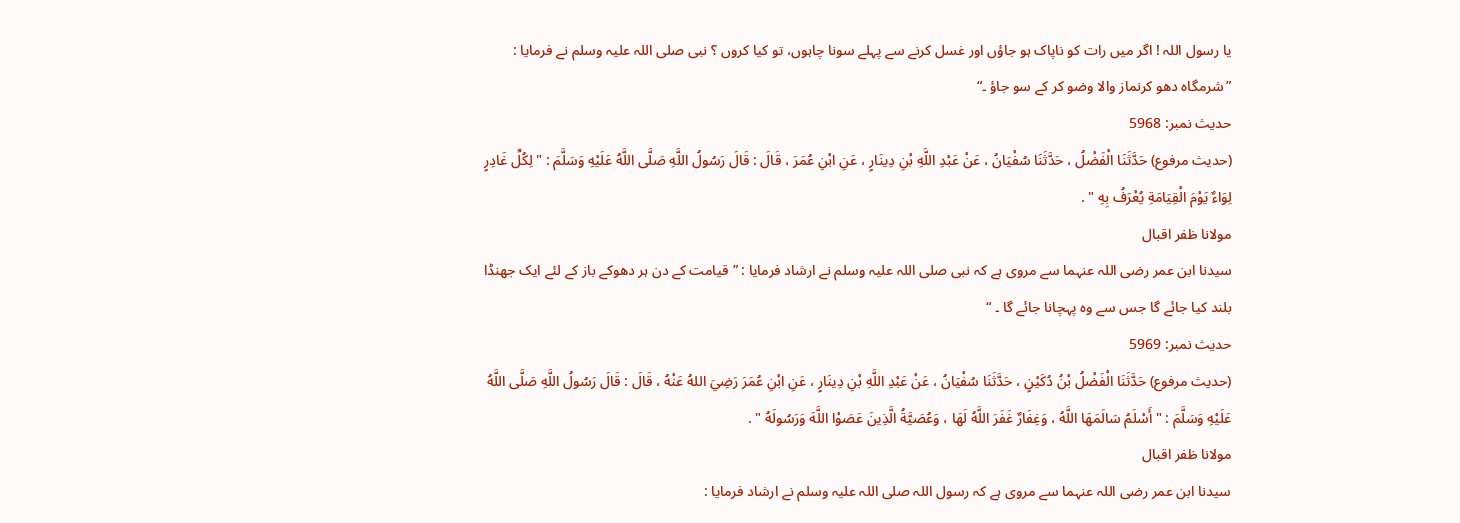یا رسول اللہ ! اگر میں رات کو ناپاک ہو جاؤں اور غسل کرنے سے پہلے سونا چاہوں، تو کیا کروں ؟ نبی صلی اللہ علیہ وسلم نے فرمایا : ”شرمگاہ دھو کرنماز والا وضو کر کے سو جاؤ ۔“
حدیث نمبر: 5968
(حديث مرفوع) حَدَّثَنَا الْفَضْلُ ، حَدَّثَنَا سُفْيَانُ ، عَنْ عَبْدِ اللَّهِ بْنِ دِينَارٍ ، عَنِ ابْنِ عُمَرَ ، قَالَ : قَالَ رَسُولُ اللَّهِ صَلَّى اللَّهُ عَلَيْهِ وَسَلَّمَ : " لِكُلِّ غَادِرٍ لِوَاءٌ يَوْمَ الْقِيَامَةِ يُعْرَفُ بِهِ " .
مولانا ظفر اقبال
سیدنا ابن عمر رضی اللہ عنہما سے مروی ہے کہ نبی صلی اللہ علیہ وسلم نے ارشاد فرمایا : ”قیامت کے دن ہر دھوکے باز کے لئے ایک جھنڈا بلند کیا جائے گا جس سے وہ پہچانا جائے گا ۔ “
حدیث نمبر: 5969
(حديث مرفوع) حَدَّثَنَا الْفَضْلُ بْنُ دُكَيْنٍ ، حَدَّثَنَا سُفْيَانُ ، عَنْ عَبْدِ اللَّهِ بْنِ دِينَارٍ ، عَنِ ابْنِ عُمَرَ رَضِيَ اللهُ عَنْهُ ، قَالَ : قَالَ رَسُولُ اللَّهِ صَلَّى اللَّهُ عَلَيْهِ وَسَلَّمَ : " أَسْلَمُ سَالَمَهَا اللَّهُ ، وَغِفَارٌ غَفَرَ اللَّهُ لَهَا ، وَعُصَيَّةُ الَّذِينَ عَصَوْا اللَّهَ وَرَسُولَهُ " .
مولانا ظفر اقبال
سیدنا ابن عمر رضی اللہ عنہما سے مروی ہے کہ رسول اللہ صلی اللہ علیہ وسلم نے ارشاد فرمایا :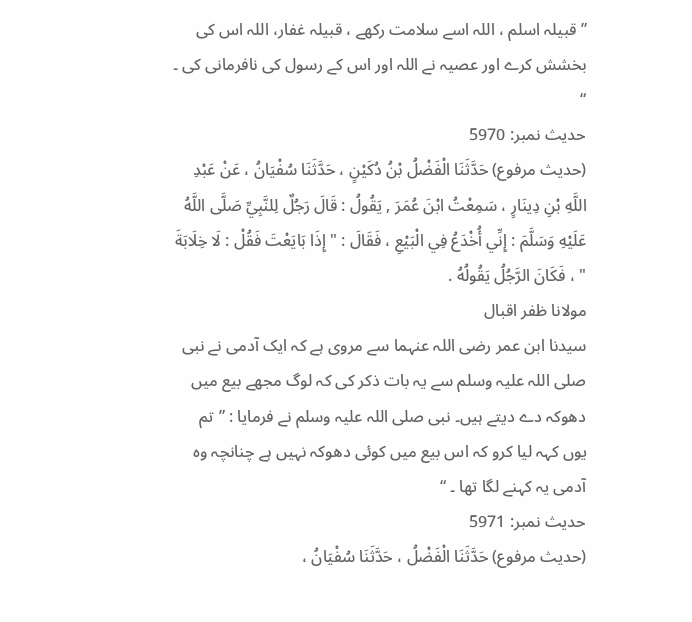”قبیلہ اسلم ، اللہ اسے سلامت رکھے ، قبیلہ غفار، اللہ اس کی بخشش کرے اور عصیہ نے اللہ اور اس کے رسول کی نافرمانی کی ۔ “
حدیث نمبر: 5970
(حديث مرفوع) حَدَّثَنَا الْفَضْلُ بْنُ دُكَيْنٍ ، حَدَّثَنَا سُفْيَانُ ، عَنْ عَبْدِ اللَّهِ بْنِ دِينَارٍ ، سَمِعْتُ ابْنَ عُمَرَ , يَقُولُ : قَالَ رَجُلٌ لِلنَّبِيِّ صَلَّى اللَّهُ عَلَيْهِ وَسَلَّمَ : إِنِّي أُخْدَعُ فِي الْبَيْعِ ، فَقَالَ : " إِذَا بَايَعْتَ فَقُلْ : لَا خِلَابَةَ " ، فَكَانَ الرَّجُلُ يَقُولُهُ .
مولانا ظفر اقبال
سیدنا ابن عمر رضی اللہ عنہما سے مروی ہے کہ ایک آدمی نے نبی صلی اللہ علیہ وسلم سے یہ بات ذکر کی کہ لوگ مجھے بیع میں دھوکہ دے دیتے ہیں۔ نبی صلی اللہ علیہ وسلم نے فرمایا : ”تم یوں کہہ لیا کرو کہ اس بیع میں کوئی دھوکہ نہیں ہے چنانچہ وہ آدمی یہ کہنے لگا تھا ۔ “
حدیث نمبر: 5971
(حديث مرفوع) حَدَّثَنَا الْفَضْلُ ، حَدَّثَنَا سُفْيَانُ ،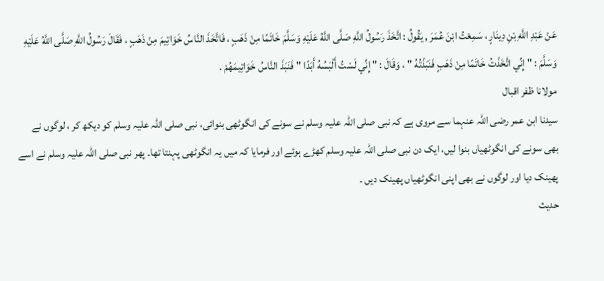عَنْ عَبْدِ اللَّهِ بْنِ دِينَارٍ ، سَمِعْتُ ابْنَ عُمَرَ , يَقُولُ : اتَّخَذَ رَسُولُ اللَّهِ صَلَّى اللَّهُ عَلَيْهِ وَسَلَّمَ خَاتَمًا مِنْ ذَهَبٍ ، فَاتَّخَذَ النَّاسُ خَوَاتِيمَ مِنْ ذَهَبٍ ، فَقَالَ رَسُولُ اللَّهِ صَلَّى اللَّهُ عَلَيْهِ وَسَلَّمَ : " إِنِّي اتَّخَذْتُ خَاتَمًا مِنْ ذَهَبٍ فَنَبَذْتُهُ " ، وَقَالَ : " إِنِّي لَسْتُ أَلْبَسُهُ أَبَدًا " فَنَبَذَ النَّاسُ خَوَاتِيمَهُمْ .
مولانا ظفر اقبال
سیدنا ابن عمر رضی اللہ عنہما سے مروی ہے کہ نبی صلی اللہ علیہ وسلم نے سونے کی انگوٹھی بنوائی، نبی صلی اللہ علیہ وسلم کو دیکھ کر ، لوگوں نے بھی سونے کی انگوٹھیاں بنوا لیں، ایک دن نبی صلی اللہ علیہ وسلم کھڑے ہوئے اور فرمایا کہ میں یہ انگوٹھی پہنتا تھا۔ پھر نبی صلی اللہ علیہ وسلم نے اسے پھینک دیا اور لوگوں نے بھی اپنی انگوٹھیاں پھینک دیں ۔
حدیث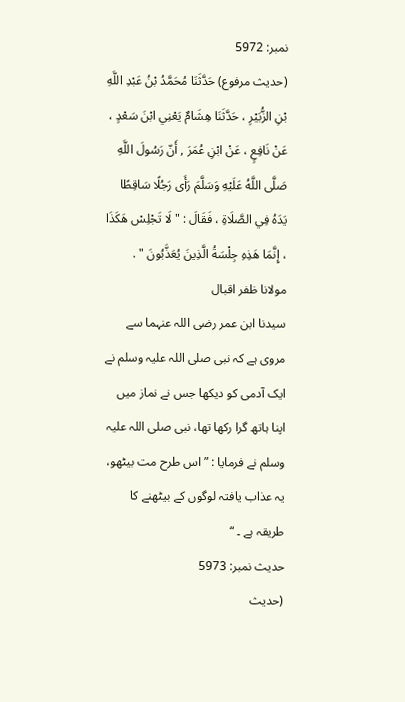نمبر: 5972
(حديث مرفوع) حَدَّثَنَا مُحَمَّدُ بْنُ عَبْدِ اللَّهِ بْنِ الزُّبَيْرِ ، حَدَّثَنَا هِشَامٌ يَعْنِي ابْنَ سَعْدٍ ، عَنْ نَافِعٍ ، عَنْ ابْنِ عُمَرَ , أَنّ رَسُولَ اللَّهِ صَلَّى اللَّهُ عَلَيْهِ وَسَلَّمَ رَأَى رَجُلًا سَاقِطًا يَدَهُ فِي الصَّلَاةِ ، فَقَالَ : " لَا تَجْلِسْ هَكَذَا ، إِنَّمَا هَذِهِ جِلْسَةُ الَّذِينَ يُعَذَّبُونَ " .
مولانا ظفر اقبال
سیدنا ابن عمر رضی اللہ عنہما سے مروی ہے کہ نبی صلی اللہ علیہ وسلم نے ایک آدمی کو دیکھا جس نے نماز میں اپنا ہاتھ گرا رکھا تھا، نبی صلی اللہ علیہ وسلم نے فرمایا : ”اس طرح مت بیٹھو، یہ عذاب یافتہ لوگوں کے بیٹھنے کا طریقہ ہے ۔ “
حدیث نمبر: 5973
(حديث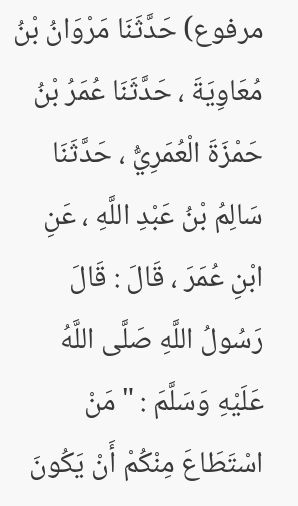مرفوع) حَدَّثَنَا مَرْوَانُ بْنُ مُعَاوِيَةَ ، حَدَّثَنَا عُمَرُ بْنُ حَمْزَةَ الْعُمَرِيُّ ، حَدَّثَنَا سَالِمُ بْنُ عَبْدِ اللَّهِ ، عَنِ ابْنِ عُمَرَ ، قَالَ : قَالَ رَسُولُ اللَّهِ صَلَّى اللَّهُ عَلَيْهِ وَسَلَّمَ : " مَنْ اسْتَطَاعَ مِنْكُمْ أَنْ يَكُونَ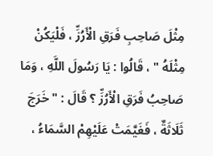مِثْلَ صَاحِبِ فَرَقِ الْأَرُزِّ ، فَلْيَكُنْ مِثْلَهُ " ، قَالُوا : يَا رَسُولَ اللَّهِ ، وَمَا صَاحِبُ فَرَقِ الْأَرُزِّ ؟ قَالَ : " خَرَجَ ثَلَاثَةٌ ، فَغَيَّمَتْ عَلَيْهِمْ السَّمَاءُ ،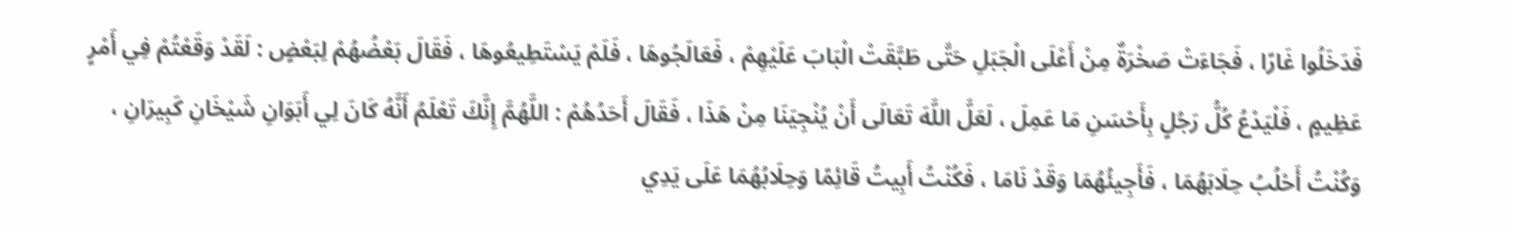فَدَخَلُوا غَارًا ، فَجَاءَتْ صَخْرَةٌ مِنْ أَعْلَى الْجَبَلِ حَتَّى طَبَّقَتْ الْبَابَ عَلَيْهِمْ ، فَعَالَجُوهَا ، فَلَمْ يَسْتَطِيعُوهَا ، فَقَالَ بَعْضُهُمْ لِبَعْضٍ : لَقَدْ وَقَعْتُمْ فِي أَمْرٍ عَظِيمٍ ، فَلْيَدْعُ كُلُّ رَجُلٍ بِأَحْسَنِ مَا عَمِلَ ، لَعَلَّ اللَّهَ تَعَالَى أَنْ يُنْجِيَنَا مِنْ هَذَا ، فَقَالَ أَحَدُهُمْ : اللَّهُمَّ إِنَّكَ تَعْلَمُ أَنَّهُ كَانَ لِي أَبَوَانِ شَيْخَانِ كَبِيرَانِ ، وَكُنْتُ أَحْلُبُ حِلَابَهُمَا ، فَأَجِيئُهُمَا وَقَدْ نَامَا ، فَكُنْتُ أَبِيتُ قَائِمًا وَحِلَابُهُمَا عَلَى يَدِي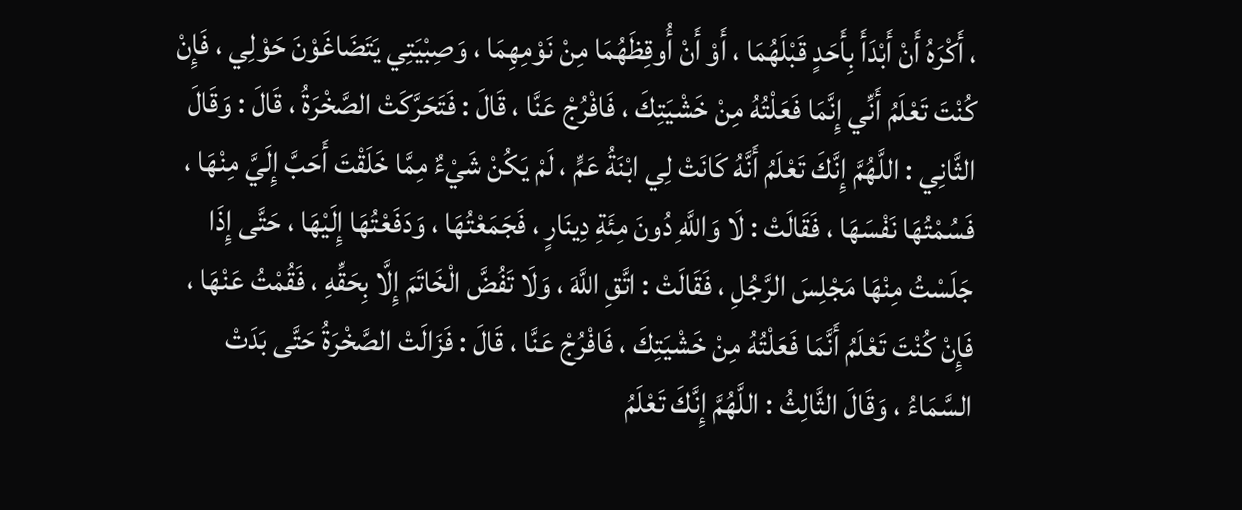، أَكْرَهُ أَنْ أَبْدَأَ بِأَحَدٍ قَبْلَهُمَا ، أَوْ أَنْ أُوقِظَهُمَا مِنْ نَوْمِهِمَا ، وَصِبْيَتِي يَتَضَاغَوْنَ حَوْلِي ، فَإِنْ كُنْتَ تَعْلَمُ أَنِّي إِنَّمَا فَعَلْتُهُ مِنْ خَشْيَتِكَ ، فَافْرُجْ عَنَّا ، قَالَ : فَتَحَرَّكَتْ الصَّخْرَةُ ، قَالَ : وَقَالَ الثَّانِي : اللَّهُمَّ إِنَّكَ تَعْلَمُ أَنَّهُ كَانَتْ لِي ابْنَةُ عَمٍّ ، لَمْ يَكُنْ شَيْءٌ مِمَّا خَلَقْتَ أَحَبَّ إِلَيَّ مِنْهَا ، فَسُمْتُهَا نَفْسَهَا ، فَقَالَتْ : لَا وَاللَّهِ دُونَ مِئَةِ دِينَارٍ ، فَجَمَعْتُهَا ، وَدَفَعْتُهَا إِلَيْهَا ، حَتَّى إِذَا جَلَسْتُ مِنْهَا مَجْلِسَ الرَّجُلِ ، فَقَالَتْ : اتَّقِ اللَّهَ ، وَلَا تَفُضَّ الْخَاتَمَ إِلَّا بِحَقِّهِ ، فَقُمْتُ عَنْهَا ، فَإِنْ كُنْتَ تَعْلَمُ أَنَّمَا فَعَلْتُهُ مِنْ خَشْيَتِكَ ، فَافْرُجْ عَنَّا ، قَالَ : فَزَالَتْ الصَّخْرَةُ حَتَّى بَدَتْ السَّمَاءُ ، وَقَالَ الثَّالِثُ : اللَّهُمَّ إِنَّكَ تَعْلَمُ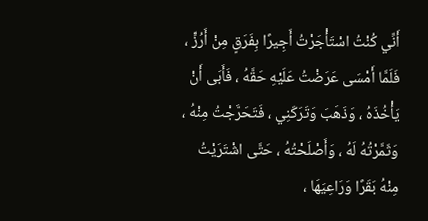أَنِّي كُنْتُ اسْتَأْجَرْتُ أَجِيرًا بِفَرَقٍ مِنْ أَرُزٍّ ، فَلَمَّا أَمْسَى عَرَضْتُ عَلَيْهِ حَقَّهُ ، فَأَبَى أَنْ يَأْخُذَهُ ، وَذَهَبَ وَتَرَكَنِي ، فَتَحَرَّجْتُ مِنْهُ ، وَثَمَّرْتُهُ لَهُ ، وَأَصْلَحْتُهُ ، حَتَّى اشْتَرَيْتُ مِنْهُ بَقَرًا وَرَاعِيَهَا ،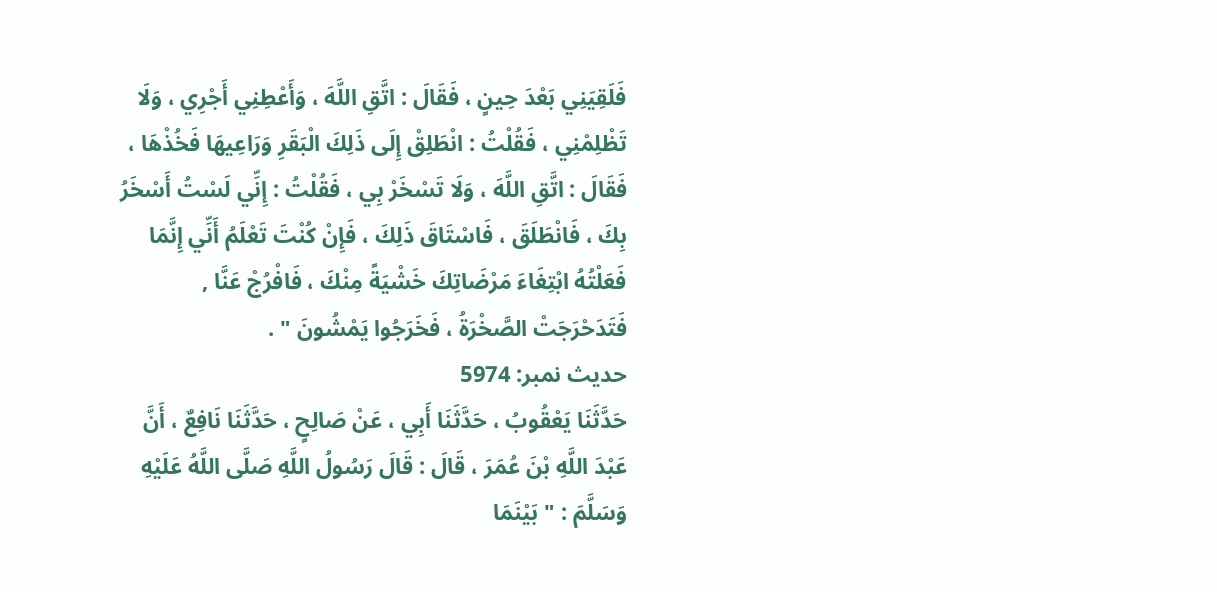فَلَقِيَنِي بَعْدَ حِينٍ ، فَقَالَ : اتَّقِ اللَّهَ ، وَأَعْطِنِي أَجْرِي ، وَلَا تَظْلِمْنِي ، فَقُلْتُ : انْطَلِقْ إِلَى ذَلِكَ الْبَقَرِ وَرَاعِيهَا فَخُذْهَا ، فَقَالَ : اتَّقِ اللَّهَ ، وَلَا تَسْخَرْ بِي ، فَقُلْتُ : إِنِّي لَسْتُ أَسْخَرُ بِكَ ، فَانْطَلَقَ ، فَاسْتَاقَ ذَلِكَ ، فَإِنْ كُنْتَ تَعْلَمُ أَنِّي إِنَّمَا فَعَلْتُهُ ابْتِغَاءَ مَرْضَاتِكَ خَشْيَةً مِنْكَ ، فَافْرُجْ عَنَّا , فَتَدَحْرَجَتْ الصَّخْرَةُ ، فَخَرَجُوا يَمْشُونَ " .
حدیث نمبر: 5974
حَدَّثَنَا يَعْقُوبُ ، حَدَّثَنَا أَبِي ، عَنْ صَالِحٍ ، حَدَّثَنَا نَافِعٌ ، أَنَّ عَبْدَ اللَّهِ بْنَ عُمَرَ ، قَالَ : قَالَ رَسُولُ اللَّهِ صَلَّى اللَّهُ عَلَيْهِ وَسَلَّمَ : " بَيْنَمَا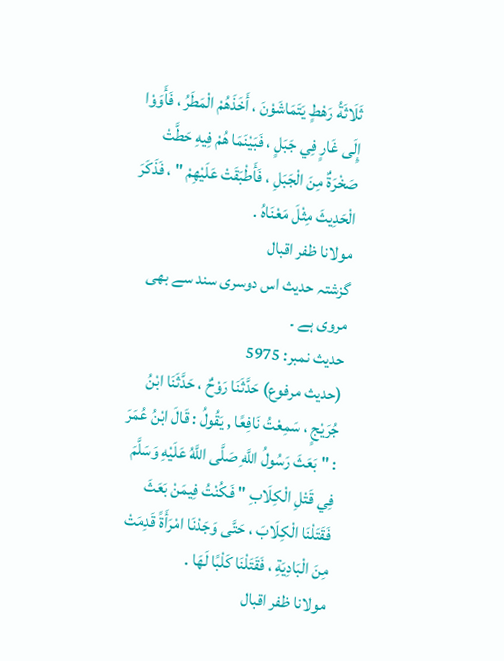ثَلَاثَةُ رَهْطٍ يَتَمَاشَوْنَ ، أَخَذَهُمْ الْمَطَرُ ، فَأَوَوْا إِلَى غَارٍ فِي جَبَلٍ ، فَبَيْنَمَا هُمْ فِيهِ حَطَّتْ صَخْرَةٌ مِنَ الْجَبَلِ ، فَأَطْبَقَتْ عَلَيْهِمْ " ، فَذَكَرَ الْحَدِيثَ مِثْلَ مَعْنَاهُ .
مولانا ظفر اقبال
گزشتہ حدیث اس دوسری سند سے بھی مروی ہے ۔
حدیث نمبر: 5975
(حديث مرفوع) حَدَّثَنَا رَوْحٌ ، حَدَّثَنَا ابْنُ جُرَيْجٍ ، سَمِعْتُ نَافِعًا , يَقُولُ : قَالَ ابْنُ عُمَرَ : " بَعَثَ رَسُولُ اللَّهِ صَلَّى اللَّهُ عَلَيْهِ وَسَلَّمَ فِي قَتْلِ الْكِلَابِ " فَكُنْتُ فِيمَنْ بَعَثَ فَقَتَلْنَا الْكِلَابَ ، حَتَّى وَجَدْنَا امْرَأَةً قَدِمَتْ مِنَ الْبَادِيَةِ ، فَقَتَلْنَا كَلْبًا لَهَا .
مولانا ظفر اقبال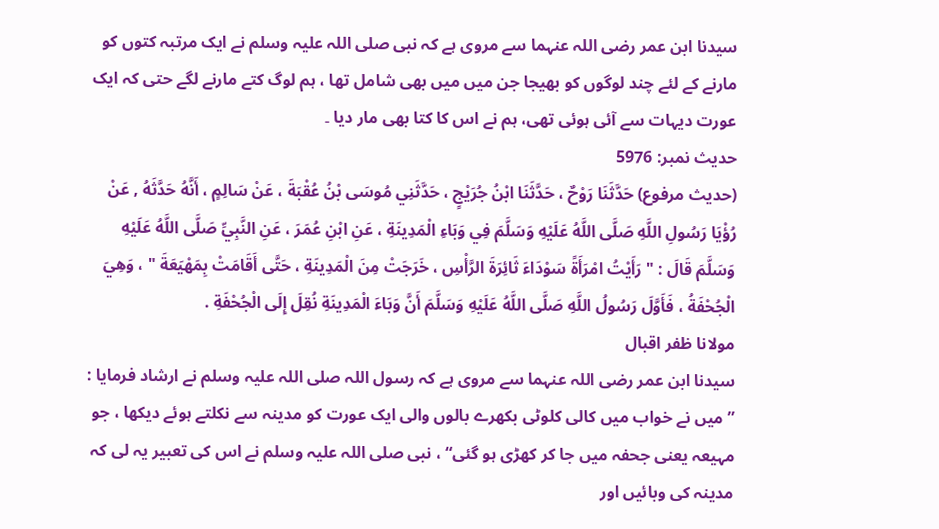سیدنا ابن عمر رضی اللہ عنہما سے مروی ہے کہ نبی صلی اللہ علیہ وسلم نے ایک مرتبہ کتوں کو مارنے کے لئے چند لوگوں کو بھیجا جن میں میں بھی شامل تھا ، ہم لوگ کتے مارنے لگے حتی کہ ایک عورت دیہات سے آئی ہوئی تھی، ہم نے اس کا کتا بھی مار دیا ۔
حدیث نمبر: 5976
(حديث مرفوع) حَدَّثَنَا رَوْحٌ ، حَدَّثَنَا ابْنُ جُرَيْجٍ ، حَدَّثَنِي مُوسَى بْنُ عُقْبَةَ ، عَنْ سَالِمٍ ، أَنَّهُ حَدَّثَهُ , عَنْ رُؤْيَا رَسُولِ اللَّهِ صَلَّى اللَّهُ عَلَيْهِ وَسَلَّمَ فِي وَبَاءِ الْمَدِينَةِ ، عَنِ ابْنِ عُمَرَ ، عَنِ النَّبِيِّ صَلَّى اللَّهُ عَلَيْهِ وَسَلَّمَ قَالَ : " رَأَيْتُ امْرَأَةً سَوْدَاءَ ثَائِرَةَ الرَّأْسِ ، خَرَجَتْ مِنَ الْمَدِينَةِ ، حَتَّى أَقَامَتْ بِمَهْيَعَةَ " ، وَهِيَ الْجُحْفَةُ ، فَأَوَّلَ رَسُولُ اللَّهِ صَلَّى اللَّهُ عَلَيْهِ وَسَلَّمَ أَنَّ وَبَاءَ الْمَدِينَةِ نُقِلَ إِلَى الْجُحْفَةِ .
مولانا ظفر اقبال
سیدنا ابن عمر رضی اللہ عنہما سے مروی ہے کہ رسول اللہ صلی اللہ علیہ وسلم نے ارشاد فرمایا : ”میں نے خواب میں کالی کلوٹی بکھرے بالوں والی ایک عورت کو مدینہ سے نکلتے ہوئے دیکھا ، جو مہیعہ یعنی جحفہ میں جا کر کھڑی ہو گئی“ ، نبی صلی اللہ علیہ وسلم نے اس کی تعبیر یہ لی کہ مدینہ کی وبائیں اور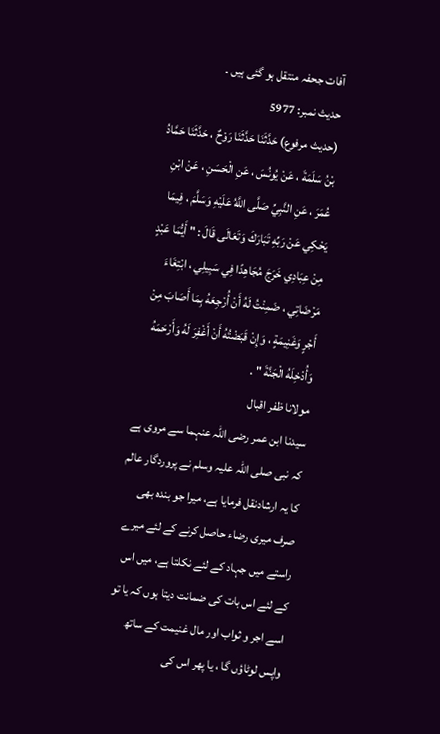آفات جحفہ منتقل ہو گئی ہیں ۔
حدیث نمبر: 5977
(حديث مرفوع) حَدَّثَنَا حَدَّثَنَا رَوْحٌ ، حَدَّثَنَا حَمَّادُ بْنُ سَلَمَةَ ، عَنْ يُونُسَ ، عَنِ الْحَسَنِ ، عَنْ ابْنِ عُمَرَ ، عَنِ النَّبِيِّ صَلَّى اللَّهُ عَلَيْهِ وَسَلَّمَ ، فِيمَا يَحْكِي عَنْ رَبِّهِ تَبَارَكَ وَتَعَالَى قَالَ : " أَيُّمَا عَبْدٍ مِنْ عِبَادِي خَرَجَ مُجَاهِدًا فِي سَبِيلِي ، ابْتِغَاءَ مَرْضَاتِي ، ضَمِنْتُ لَهُ أَنْ أُرْجِعَهُ بِمَا أَصَابَ مِنْ أَجْرٍ وَغَنِيمَةٍ ، وَإِنْ قَبَضْتُهُ أَنْ أَغْفِرَ لَهُ وَأَرْحَمَهُ وَأُدْخِلَهُ الْجَنَّةَ " .
مولانا ظفر اقبال
سیدنا ابن عمر رضی اللہ عنہما سے مروی ہے کہ نبی صلی اللہ علیہ وسلم نے پروردگار عالم کا یہ ارشادنقل فرمایا ہے، میرا جو بندہ بھی صرف میری رضاء حاصل کرنے کے لئے میرے راستے میں جہاد کے لئے نکلتا ہے، میں اس کے لئے اس بات کی ضمانت دیتا ہوں کہ یا تو اسے اجر و ثواب اور مال غنیمت کے ساتھ واپس لوٹاؤں گا ، یا پھر اس کی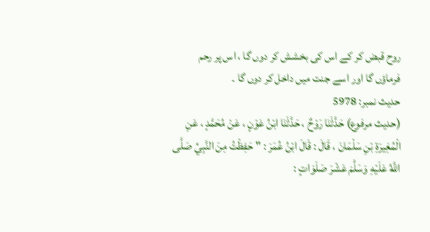روح قبض کر کے اس کی بخشش کر دوں گا ، اس پر رحم فرماؤں گا اور اسے جنت میں داخل کر دوں گا ۔
حدیث نمبر: 5978
(حديث مرفوع) حَدَّثَنَا رَوْحٌ ، حَدَّثَنَا ابْنُ عَوْنٍ ، عَنْ مُحَمَّدٍ ، عَنِ الْمُغِيرَةِ بْنِ سَلْمَانَ ، قَالَ : قَالَ ابْنُ عُمَرَ : " حَفِظْتُ مِنَ النَّبِيِّ صَلَّى اللَّهُ عَلَيْهِ وَسَلَّمَ عَشْرَ صَلَوَاتٍ :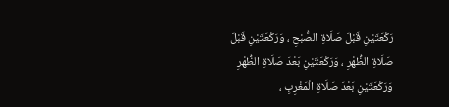رَكْعَتَيْنِ قَبْلَ صَلَاةِ الصُّبْحِ ، وَرَكْعَتَيْنِ قَبْلَ صَلَاةِ الظُّهْرِ ، وَرَكْعَتَيْنِ بَعْدَ صَلَاةِ الظُّهْرِ وَرَكْعَتَيْنِ بَعْدَ صَلَاةِ الْمَغْرِبِ ،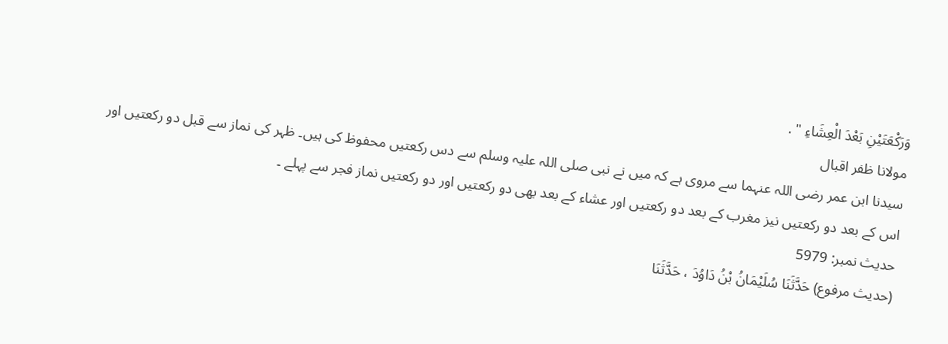وَرَكْعَتَيْنِ بَعْدَ الْعِشَاءِ " .
مولانا ظفر اقبال
سیدنا ابن عمر رضی اللہ عنہما سے مروی ہے کہ میں نے نبی صلی اللہ علیہ وسلم سے دس رکعتیں محفوظ کی ہیں۔ ظہر کی نماز سے قبل دو رکعتیں اور اس کے بعد دو رکعتیں نیز مغرب کے بعد دو رکعتیں اور عشاء کے بعد بھی دو رکعتیں اور دو رکعتیں نماز فجر سے پہلے ۔
حدیث نمبر: 5979
(حديث مرفوع) حَدَّثَنَا سُلَيْمَانُ بْنُ دَاوُدَ ، حَدَّثَنَا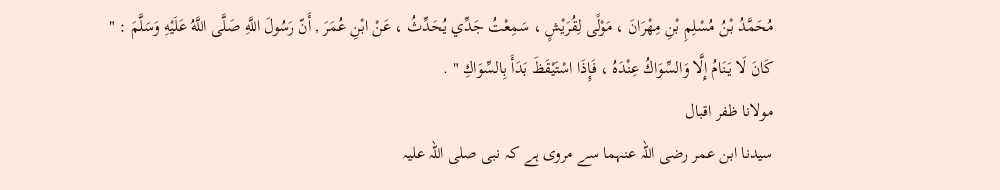مُحَمَّدُ بْنُ مُسْلِمِ بْنِ مِهْرَانَ ، مَوْلًى لِقُرَيْشٍ ، سَمِعْتُ جَدِّي يُحَدِّثُ ، عَنْ ابْنِ عُمَرَ , أَنّ رَسُولَ اللَّهِ صَلَّى اللَّهُ عَلَيْهِ وَسَلَّمَ : " كَانَ لَا يَنَامُ إِلَّا وَالسِّوَاكُ عِنْدَهُ ، فَإِذَا اسْتَيْقَظَ بَدَأَ بِالسِّوَاكِ " .
مولانا ظفر اقبال
سیدنا ابن عمر رضی اللہ عنہما سے مروی ہے کہ نبی صلی اللہ علیہ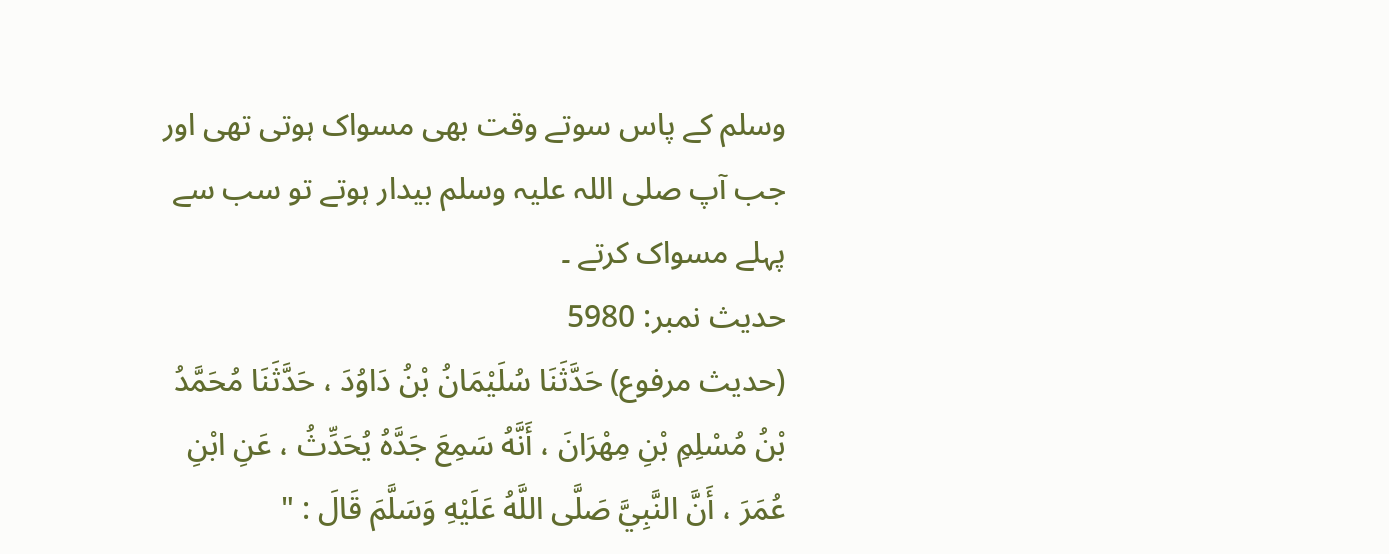وسلم کے پاس سوتے وقت بھی مسواک ہوتی تھی اور جب آپ صلی اللہ علیہ وسلم بیدار ہوتے تو سب سے پہلے مسواک کرتے ۔
حدیث نمبر: 5980
(حديث مرفوع) حَدَّثَنَا سُلَيْمَانُ بْنُ دَاوُدَ ، حَدَّثَنَا مُحَمَّدُ بْنُ مُسْلِمِ بْنِ مِهْرَانَ ، أَنَّهُ سَمِعَ جَدَّهُ يُحَدِّثُ ، عَنِ ابْنِ عُمَرَ ، أَنَّ النَّبِيَّ صَلَّى اللَّهُ عَلَيْهِ وَسَلَّمَ قَالَ : "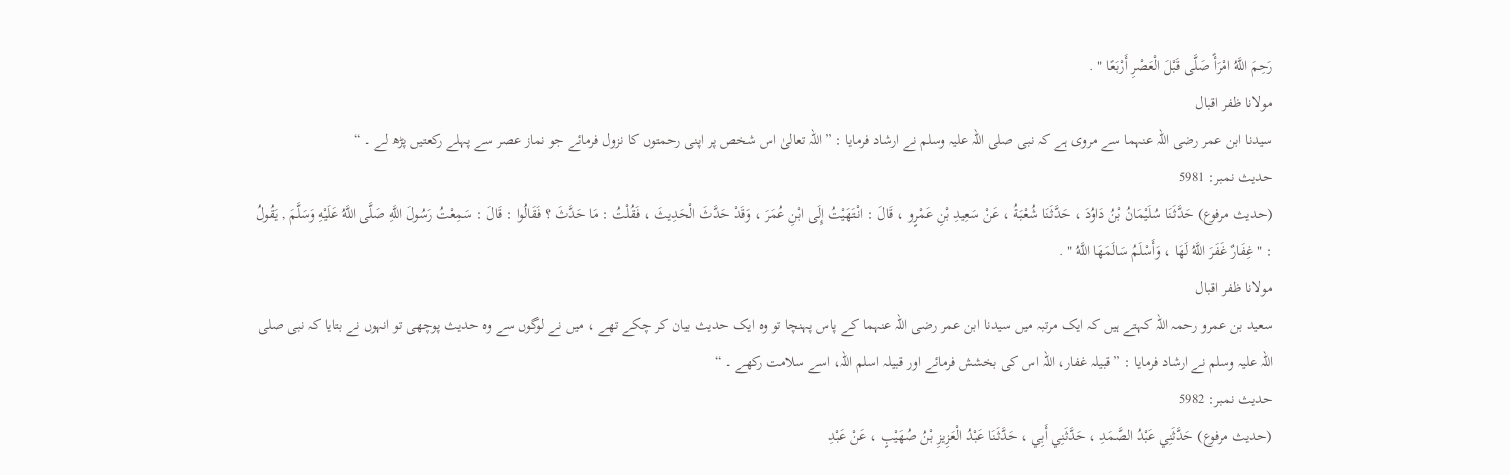رَحِمَ اللَّهُ امْرَأً صَلَّى قَبْلَ الْعَصْرِ أَرْبَعًا " .
مولانا ظفر اقبال
سیدنا ابن عمر رضی اللہ عنہما سے مروی ہے کہ نبی صلی اللہ علیہ وسلم نے ارشاد فرمایا : ”اللہ تعالیٰ اس شخص پر اپنی رحمتوں کا نزول فرمائے جو نماز عصر سے پہلے رکعتیں پڑھ لے ۔ “
حدیث نمبر: 5981
(حديث مرفوع) حَدَّثَنَا سُلَيْمَانُ بْنُ دَاوُدَ ، حَدَّثَنَا شُعْبَةُ ، عَنْ سَعِيدِ بْنِ عَمْرٍو ، قَالَ : انْتَهَيْتُ إِلَى ابْنِ عُمَرَ ، وَقَدْ حَدَّثَ الْحَدِيثَ ، فَقُلْتُ : مَا حَدَّثَ ؟ فَقَالُوا : قَالَ : سَمِعْتُ رَسُولَ اللَّهِ صَلَّى اللَّهُ عَلَيْهِ وَسَلَّمَ , يَقُولُ : " غِفَارٌ غَفَرَ اللَّهُ لَهَا ، وَأَسْلَمُ سَالَمَهَا اللَّهُ " .
مولانا ظفر اقبال
سعید بن عمرو رحمہ اللہ کہتے ہیں کہ ایک مرتبہ میں سیدنا ابن عمر رضی اللہ عنہما کے پاس پہنچا تو وہ ایک حدیث بیان کر چکے تھے ، میں نے لوگوں سے وہ حدیث پوچھی تو انہوں نے بتایا کہ نبی صلی اللہ علیہ وسلم نے ارشاد فرمایا : ”قبیلہ غفار، اللہ اس کی بخشش فرمائے اور قبیلہ اسلم اللہ، اسے سلامت رکھے ۔ “
حدیث نمبر: 5982
(حديث مرفوع) حَدَّثَنِي عَبْدُ الصَّمَدِ ، حَدَّثَنِي أَبِي ، حَدَّثَنَا عَبْدُ الْعَزِيزِ بْنُ صُهَيْبٍ ، عَنْ عَبْدِ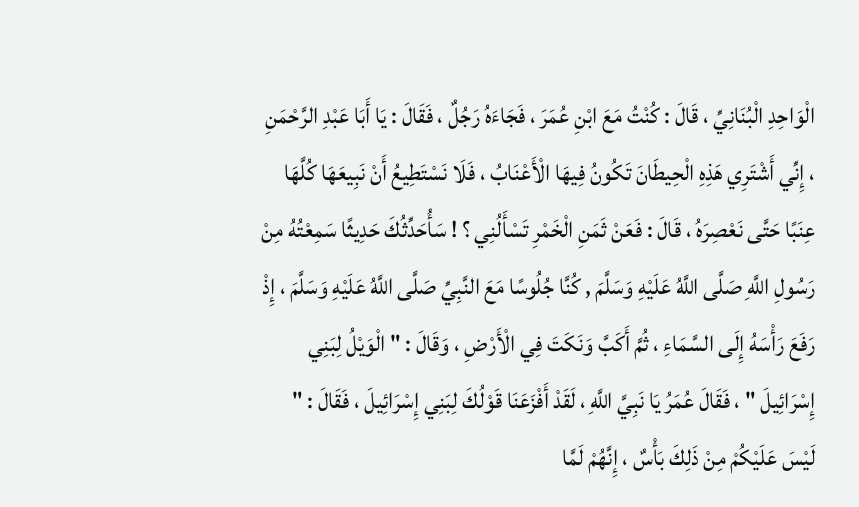الْوَاحِدِ الْبُنَانِيِّ ، قَالَ : كُنْتُ مَعَ ابْنِ عُمَرَ ، فَجَاءَهُ رَجُلٌ ، فَقَالَ : يَا أَبَا عَبْدِ الرَّحْمَنِ ، إِنِّي أَشْتَرِي هَذِهِ الْحِيطَانَ تَكُونُ فِيهَا الْأَعْنَابُ ، فَلَا نَسْتَطِيعُ أَنْ نَبِيعَهَا كُلَّهَا عِنَبًا حَتَّى نَعْصِرَهُ ، قَالَ : فَعَنْ ثَمَنِ الْخَمْرِ تَسْأَلُنِي ؟ ! سَأُحَدِّثُكَ حَدِيثًا سَمِعْتُهُ مِنْ رَسُولِ اللَّهِ صَلَّى اللَّهُ عَلَيْهِ وَسَلَّمَ , كُنَّا جُلُوسًا مَعَ النَّبِيِّ صَلَّى اللَّهُ عَلَيْهِ وَسَلَّمَ ، إِذْ رَفَعَ رَأْسَهُ إِلَى السَّمَاءِ ، ثُمَّ أَكَبَّ وَنَكَتَ فِي الْأَرْضِ ، وَقَالَ : " الْوَيْلُ لِبَنِي إِسْرَائِيلَ " ، فَقَالَ عُمَرُ يَا نَبِيَّ اللَّهِ ، لَقَدْ أَفْزَعَنَا قَوْلُكَ لِبَنِي إِسْرَائِيلَ ، فَقَالَ : " لَيْسَ عَلَيْكُمْ مِنْ ذَلِكَ بَأْسٌ ، إِنَّهُمْ لَمَّا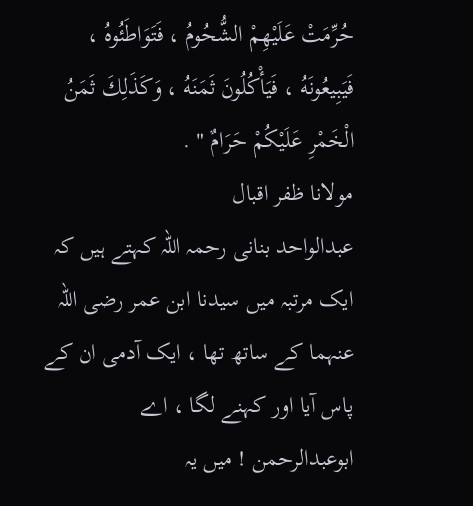حُرِّمَتْ عَلَيْهِمْ الشُّحُومُ ، فَتَوَاطَئُوهُ ، فَيَبِيعُونَهُ ، فَيَأْكُلُونَ ثَمَنَهُ ، وَكَذَلِكَ ثَمَنُ الْخَمْرِ عَلَيْكُمْ حَرَامٌ " .
مولانا ظفر اقبال
عبدالواحد بنانی رحمہ اللہ کہتے ہیں کہ ایک مرتبہ میں سیدنا ابن عمر رضی اللہ عنہما کے ساتھ تھا ، ایک آدمی ان کے پاس آیا اور کہنے لگا ، اے ابوعبدالرحمن ! میں یہ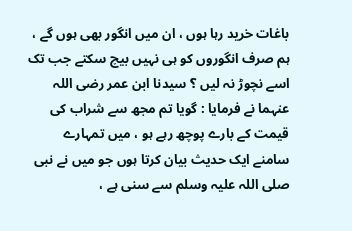باغات خرید رہا ہوں ، ان میں انگور بھی ہوں گے ، ہم صرف انگوروں کو ہی نہیں بیچ سکتے جب تک اسے نچوڑ نہ لیں ؟ سیدنا ابن عمر رضی اللہ عنہما نے فرمایا : گویا تم مجھ سے شراب کی قیمت کے بارے پوچھ رہے ہو ، میں تمہارے سامنے ایک حدیث بیان کرتا ہوں جو میں نے نبی صلی اللہ علیہ وسلم سے سنی ہے ،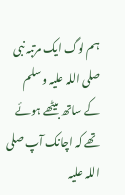ہم لوگ ایک مرتبہ نبی صلی اللہ علیہ وسلم کے ساتھ بیٹھے ہوئے تھے کہ اچانک آپ صلی اللہ علیہ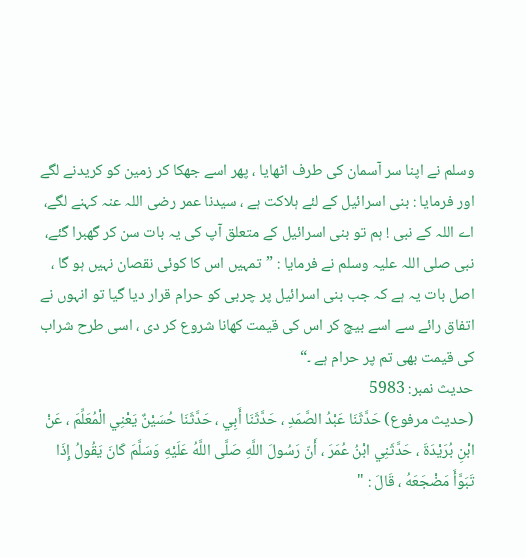وسلم نے اپنا سر آسمان کی طرف اٹھایا ، پھر اسے جھکا کر زمین کو کریدنے لگے اور فرمایا : بنی اسرائیل کے لئے ہلاکت ہے ، سیدنا عمر رضی اللہ عنہ کہنے لگے، اے اللہ کے نبی ! ہم تو بنی اسرائیل کے متعلق آپ کی یہ بات سن کر گھبرا گئے، نبی صلی اللہ علیہ وسلم نے فرمایا : ”تمہیں اس کا کوئی نقصان نہیں ہو گا ، اصل بات یہ ہے کہ جب بنی اسرائیل پر چربی کو حرام قرار دیا گیا تو انہوں نے اتفاق رائے سے اسے بیچ کر اس کی قیمت کھانا شروع کر دی ، اسی طرح شراب کی قیمت بھی تم پر حرام ہے ۔“
حدیث نمبر: 5983
(حديث مرفوع) حَدَّثَنَا عَبْدُ الصَّمَدِ ، حَدَّثَنَا أَبِي ، حَدَّثَنَا حُسَيْنٌ يَعْنِي الْمُعَلِّمَ ، عَنْ ابْنِ بُرَيْدَةَ ، حَدَّثَنِي ابْنُ عُمَرَ ، أَنّ رَسُولَ اللَّهِ صَلَّى اللَّهُ عَلَيْهِ وَسَلَّمَ كَانَ يَقُولُ إِذَا تَبَوَّأَ مَضْجَعَهُ ، قَالَ : "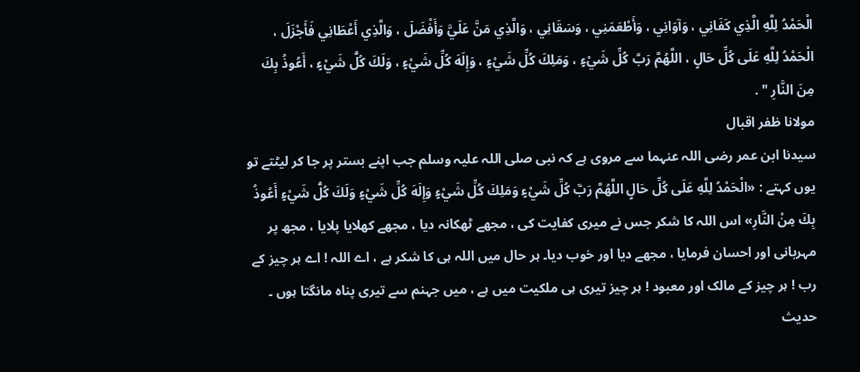الْحَمْدُ لِلَّهِ الَّذِي كَفَانِي ، وَآوَانِي ، وَأَطْعَمَنِي ، وَسَقَانِي ، وَالَّذِي مَنَّ عَلَيَّ وَأَفْضَلَ ، وَالَّذِي أَعْطَانِي فَأَجْزَلَ ، الْحَمْدُ لِلَّهِ عَلَى كُلِّ حَالٍ ، اللَّهُمَّ رَبَّ كُلِّ شَيْءٍ ، وَمَلِكَ كُلِّ شَيْءٍ ، وَإِلَهَ كُلِّ شَيْءٍ ، وَلَكَ كُلُّ شَيْءٍ ، أَعُوذُ بِكَ مِنَ النَّارِ " .
مولانا ظفر اقبال
سیدنا ابن عمر رضی اللہ عنہما سے مروی ہے کہ نبی صلی اللہ علیہ وسلم جب اپنے بستر پر جا کر لیٹتے تو یوں کہتے : «الْحَمْدُ لِلَّهِ عَلَى كُلِّ حَالٍ اللَّهُمَّ رَبَّ كُلِّ شَيْءٍ وَمَلِكَ كُلِّ شَيْءٍ وَإِلَهَ كُلِّ شَيْءٍ وَلَكَ كُلُّ شَيْءٍ أَعُوذُ بِكَ مِنْ النَّارِ» اس اللہ کا شکر جس نے میری کفایت کی ، مجھے ٹھکانہ دیا ، مجھے کھلایا پلایا ، مجھ پر مہربانی اور احسان فرمایا ، مجھے دیا اور خوب دیا۔ ہر حال میں اللہ ہی کا شکر ہے ، اے اللہ ! اے ہر چیز کے رب ! ہر چیز کے مالک اور معبود ! ہر چیز تیری ہی ملکیت میں ہے ، میں جہنم سے تیری پناہ مانگتا ہوں ۔
حدیث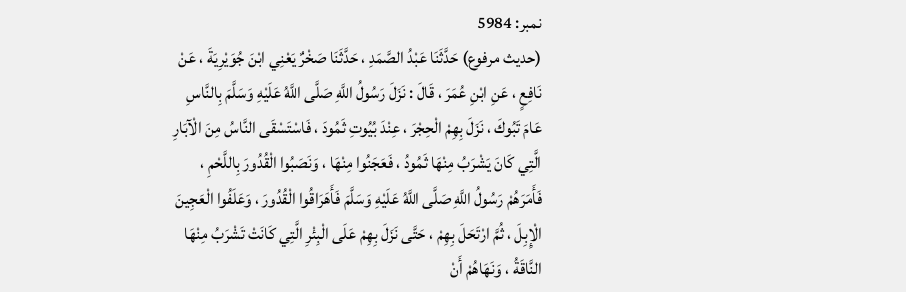نمبر: 5984
(حديث مرفوع) حَدَّثَنَا عَبْدُ الصَّمَدِ ، حَدَّثَنَا صَخْرٌ يَعْنِي ابْنَ جُوَيْرِيَةَ ، عَنْ نَافِعٍ ، عَنِ ابْنِ عُمَرَ ، قَالَ : نَزَلَ رَسُولُ اللَّهِ صَلَّى اللَّهُ عَلَيْهِ وَسَلَّمَ بِالنَّاسِ عَامَ تَبُوكَ ، نَزَلَ بِهِمْ الْحِجْرَ ، عِنْدَ بُيُوتِ ثَمُودَ ، فَاسْتَسْقَى النَّاسُ مِنَ الْآبَارِ الَّتِي كَانَ يَشْرَبُ مِنْهَا ثَمُودُ ، فَعَجَنُوا مِنْهَا ، وَنَصَبُوا الْقُدُورَ بِاللَّحْمِ ، فَأَمَرَهُمْ رَسُولُ اللَّهِ صَلَّى اللَّهُ عَلَيْهِ وَسَلَّمَ فَأَهَرَاقُوا الْقُدُورَ ، وَعَلَفُوا الْعَجِينَ الْإِبِلَ ، ثُمَّ ارْتَحَلَ بِهِمْ ، حَتَّى نَزَلَ بِهِمْ عَلَى الْبِئْرِ الَّتِي كَانَتْ تَشْرَبُ مِنْهَا النَّاقَةُ ، وَنَهَاهُمْ أَنْ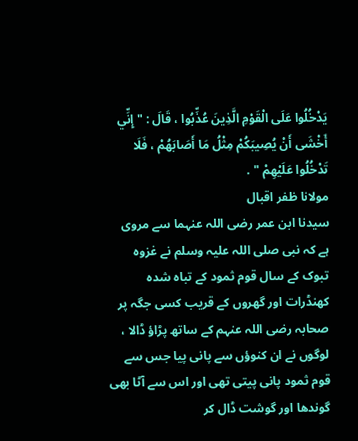يَدْخُلُوا عَلَى الْقَوْمِ الَّذِينَ عُذِّبُوا ، قَالَ : " إِنِّي أَخْشَى أَنْ يُصِيبَكُمْ مِثْلُ مَا أَصَابَهُمْ ، فَلَا تَدْخُلُوا عَلَيْهِمْ " .
مولانا ظفر اقبال
سیدنا ابن عمر رضی اللہ عنہما سے مروی ہے کہ نبی صلی اللہ علیہ وسلم نے غزوہ تبوک کے سال قوم ثمود کے تباہ شدہ کھنڈرات اور گھروں کے قریب کسی جگہ پر صحابہ رضی اللہ عنہم کے ساتھ پڑاؤ ڈالا ، لوگوں نے ان کنوؤں سے پانی پیا جس سے قوم ثمود پانی پیتی تھی اور اس سے آٹا بھی گوندھا اور گوشت ڈال کر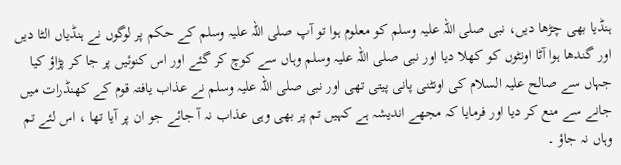ہنڈیا بھی چڑھا دیں، نبی صلی اللہ علیہ وسلم کو معلوم ہوا تو آپ صلی اللہ علیہ وسلم کے حکم پر لوگوں نے ہنڈیاں الٹا دیں اور گندھا ہوا آٹا اونٹوں کو کھلا دیا اور نبی صلی اللہ علیہ وسلم وہاں سے کوچ کر گئے اور اس کنوئیں پر جا کر پڑاؤ کیا جہاں سے صالح علیہ السلام کی اونٹنی پانی پیتی تھی اور نبی صلی اللہ علیہ وسلم نے عذاب یافتہ قوم کے کھنڈرات میں جانے سے منع کر دیا اور فرمایا کہ مجھے اندیشہ ہے کہیں تم پر بھی وہی عذاب نہ آ جائے جو ان پر آیا تھا ، اس لئے تم وہاں نہ جاؤ ۔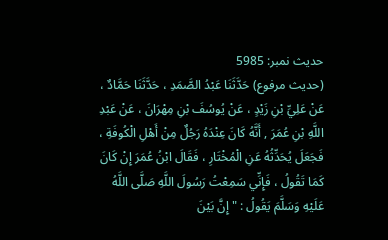حدیث نمبر: 5985
(حديث مرفوع) حَدَّثَنَا عَبْدُ الصَّمَدِ ، حَدَّثَنَا حَمَّادٌ ، عَنْ عَلِيِّ بْنِ زَيْدٍ ، عَنْ يُوسُفَ بْنِ مِهْرَانَ ، عَنْ عَبْدِ اللَّهِ بْنِ عُمَرَ , أَنَّهُ كَانَ عِنْدَهُ رَجُلٌ مِنْ أَهْلِ الْكُوفَةِ ، فَجَعَلَ يُحَدِّثُهُ عَنِ الْمُخْتَارِ ، فَقَالَ ابْنُ عُمَرَ إِنْ كَانَ كَمَا تَقُولُ ، فَإِنِّي سَمِعْتُ رَسُولَ اللَّهِ صَلَّى اللَّهُ عَلَيْهِ وَسَلَّمَ يَقُولُ : " إِنَّ بَيْنَ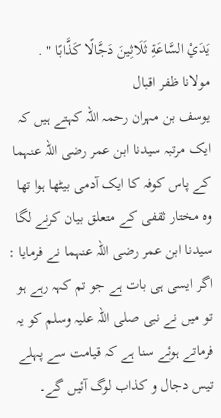يَدَيْ السَّاعَةِ ثَلَاثِينَ دَجَّالًا كَذَّابًا " .
مولانا ظفر اقبال
یوسف بن مہران رحمہ اللہ کہتے ہیں کہ ایک مرتبہ سیدنا ابن عمر رضی اللہ عنہما کے پاس کوفہ کا ایک آدمی بیٹھا ہوا تھا وہ مختار ثقفی کے متعلق بیان کرنے لگا سیدنا ابن عمر رضی اللہ عنہما نے فرمایا : اگر ایسی ہی بات ہے جو تم کہہ رہے ہو تو میں نے نبی صلی اللہ علیہ وسلم کو یہ فرماتے ہوئے سنا ہے کہ قیامت سے پہلے تیس دجال و کذاب لوگ آئیں گے۔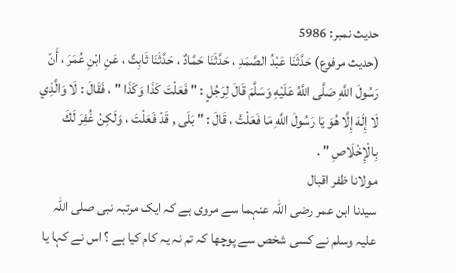حدیث نمبر: 5986
(حديث مرفوع) حَدَّثَنَا عَبْدُ الصَّمَدِ ، حَدَّثَنَا حَمَّادٌ ، حَدَّثَنَا ثَابِتٌ ، عَنِ ابْنِ عُمَرَ ، أَنّ رَسُولَ اللَّهِ صَلَّى اللَّهُ عَلَيْهِ وَسَلَّمَ قَالَ لِرَجُلٍ : " فَعَلْتَ كَذَا وَكَذَا " ، فَقَالَ : لَا وَالَّذِي لَا إِلَهَ إِلَّا هُوَ يَا رَسُولَ اللَّهِ مَا فَعَلْتُ ، قَالَ : " بَلَى , قَدْ فَعَلْتَ ، وَلَكِنْ غُفِرَ لَكَ بِالْإِخْلَاصِ " .
مولانا ظفر اقبال
سیدنا ابن عمر رضی اللہ عنہما سے مروی ہے کہ ایک مرتبہ نبی صلی اللہ علیہ وسلم نے کسی شخص سے پوچھا کہ تم نہ یہ کام کیا ہے ؟ اس نے کہا یا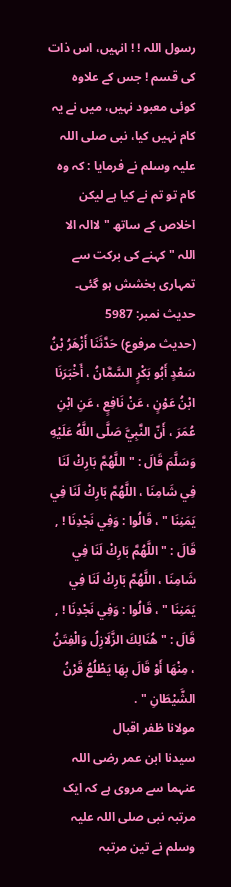رسول اللہ ! ! انہیں، اس ذات کی قسم ! جس کے علاوہ کوئی معبود نہیں، میں نے یہ کام نہیں کیا، نبی صلی اللہ علیہ وسلم نے فرمایا : کہ وہ کام تو تم نے کیا ہے لیکن اخلاص کے ساتھ " لاالہ الا اللہ " کہنے کی برکت سے تمہاری بخشش ہو گئی۔
حدیث نمبر: 5987
(حديث مرفوع) حَدَّثَنَا أَزْهَرُ بْنُ سَعْدٍ أَبُو بَكْرٍ السَّمَّانُ ، أَخْبَرَنَا ابْنُ عَوْنٍ ، عَنْ نَافِعٍ ، عَنِ ابْنِ عُمَرَ ، أَنّ النَّبِيَّ صَلَّى اللَّهُ عَلَيْهِ وَسَلَّمَ قَالَ : " اللَّهُمَّ بَارِكْ لَنَا فِي شَامِنَا ، اللَّهُمَّ بَارِكْ لَنَا فِي يَمَنِنَا " ، قَالُوا : وَفِي نَجْدِنَا ! , قَالَ : " اللَّهُمَّ بَارِكْ لَنَا فِي شَامِنَا ، اللَّهُمَّ بَارِكْ لَنَا فِي يَمَنِنَا " ، قَالُوا : وَفِي نَجْدِنَا ! , قَالَ : " هُنَالِكَ الزَّلَازِلُ وَالْفِتَنُ ، مِنْهَا أَوْ قَالَ بِهَا يَطْلُعُ قَرْنُ الشَّيْطَانِ " .
مولانا ظفر اقبال
سیدنا ابن عمر رضی اللہ عنہما سے مروی ہے کہ ایک مرتبہ نبی صلی اللہ علیہ وسلم نے تین مرتبہ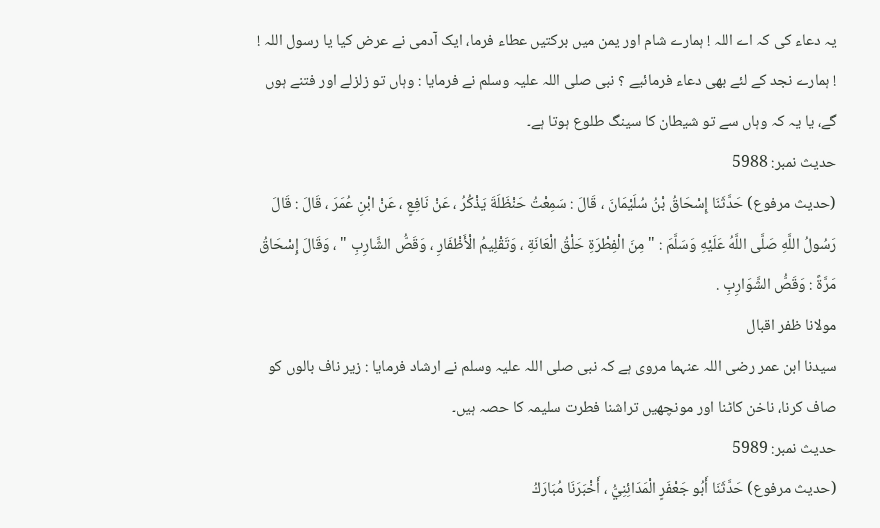یہ دعاء کی کہ اے اللہ ! ہمارے شام اور یمن میں برکتیں عطاء فرما، ایک آدمی نے عرض کیا یا رسول اللہ ! ! ہمارے نجد کے لئے بھی دعاء فرمائیے ؟ نبی صلی اللہ علیہ وسلم نے فرمایا : وہاں تو زلزلے اور فتنے ہوں گے، یا یہ کہ وہاں سے تو شیطان کا سینگ طلوع ہوتا ہے۔
حدیث نمبر: 5988
(حديث مرفوع) حَدَّثَنَا إِسْحَاقُ بْنُ سُلَيْمَانَ ، قَالَ : سَمِعْتُ حَنْظَلَةَ يَذْكُرُ ، عَنْ نَافِعٍ ، عَنْ ابْنِ عُمَرَ ، قَالَ : قَالَ رَسُولُ اللَّهِ صَلَّى اللَّهُ عَلَيْهِ وَسَلَّمَ : " مِنَ الْفِطْرَةِ حَلْقُ الْعَانَةِ ، وَتَقْلِيمُ الْأَظْفَارِ ، وَقَصُّ الشَّارِبِ " ، وَقَالَ إِسْحَاقُ مَرَّةً : وَقَصُّ الشَّوَارِبِ .
مولانا ظفر اقبال
سیدنا ابن عمر رضی اللہ عنہما مروی ہے کہ نبی صلی اللہ علیہ وسلم نے ارشاد فرمایا : زیر ناف بالوں کو صاف کرنا، ناخن کاٹنا اور مونچھیں تراشنا فطرت سلیمہ کا حصہ ہیں۔
حدیث نمبر: 5989
(حديث مرفوع) حَدَّثَنَا أَبُو جَعْفَرٍ الْمَدَائِنِيُّ ، أَخْبَرَنَا مُبَارَكُ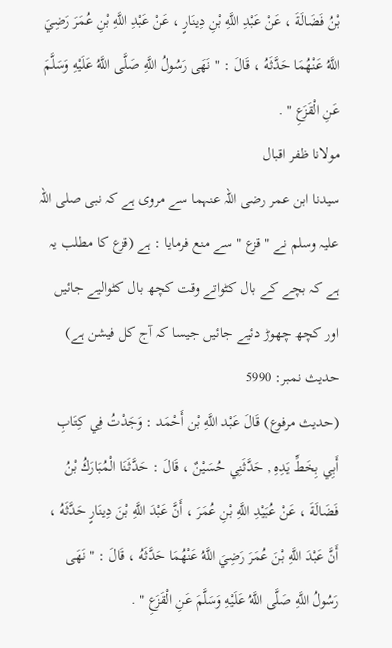بْنُ فَضَالَةَ ، عَنْ عَبْدِ اللَّهِ بْنِ دِينَارٍ ، عَنْ عَبْدِ اللَّهِ بْنِ عُمَرَ رَضِيَ اللَّهُ عَنْهُمَا حَدَّثَهُ ، قَالَ : " نَهَى رَسُولُ اللَّهِ صَلَّى اللَّهُ عَلَيْهِ وَسَلَّمَ عَنِ الْقَزَعِ " .
مولانا ظفر اقبال
سیدنا ابن عمر رضی اللہ عنہما سے مروی ہے کہ نبی صلی اللہ علیہ وسلم نے " قزع " سے منع فرمایا : ہے (قزع کا مطلب یہ ہے کہ بچے کے بال کٹواتے وقت کچھ بال کٹوالیے جائیں اور کچھ چھوڑ دئیے جائیں جیسا کہ آج کل فیشن ہے)
حدیث نمبر: 5990
(حديث مرفوع) قَالَ عَبْد اللَّهِ بْن أَحْمَد : وَجَدْتُ فِي كِتَابِ أَبِي بِخَطِّ يَدِهِ , حَدَّثَنِي حُسَيْنٌ ، قَالَ : حَدَّثَنَا الْمُبَارَكُ بْنُ فَضَالَةَ ، عَنْ عُبَيْدِ اللَّهِ بْنِ عُمَرَ ، أَنَّ عَبْدَ اللَّهِ بْنَ دِينَارٍ حَدَّثَهُ ، أَنَّ عَبْدَ اللَّهِ بْنَ عُمَرَ رَضِيَ اللَّهُ عَنْهُمَا حَدَّثَهُ ، قَالَ : " نَهَى رَسُولُ اللَّهِ صَلَّى اللَّهُ عَلَيْهِ وَسَلَّمَ عَنِ الْقَزَعِ " .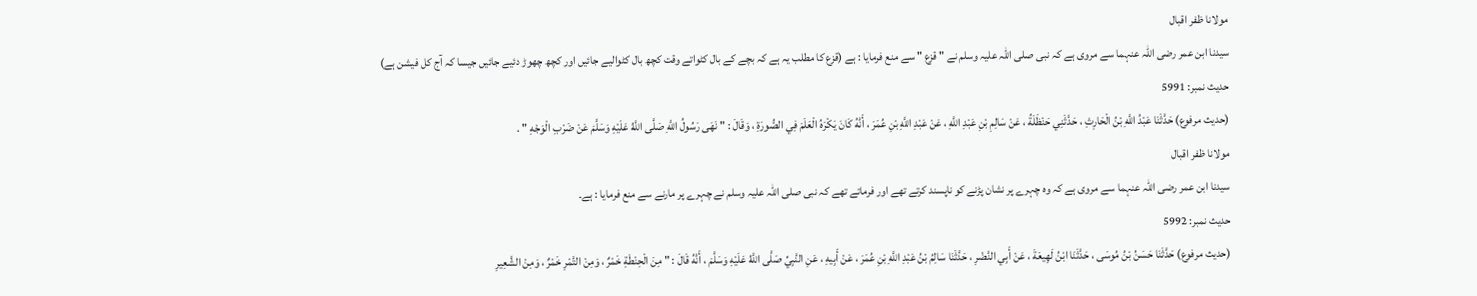مولانا ظفر اقبال
سیدنا ابن عمر رضی اللہ عنہما سے مروی ہے کہ نبی صلی اللہ علیہ وسلم نے " قزع " سے منع فرمایا : ہے (قزع کا مطلب یہ ہے کہ بچے کے بال کٹواتے وقت کچھ بال کٹوالیے جائیں اور کچھ چھوڑ دئیے جائیں جیسا کہ آج کل فیشن ہے)
حدیث نمبر: 5991
(حديث مرفوع) حَدَّثَنَا عَبْدُ اللَّهِ بْنُ الْحَارِثِ ، حَدَّثَنِي حَنْظَلَةُ ، عَنْ سَالِمِ بْنِ عَبْدِ اللَّهِ ، عَنْ عَبْدِ اللَّهِ بْنِ عُمَرَ ، أَنَّهُ كَانَ يَكْرَهُ الْعَلَمَ فِي الصُّورَةِ ، وَقَالَ : " نَهَى رَسُولُ اللَّهِ صَلَّى اللَّهُ عَلَيْهِ وَسَلَّمَ عَنْ ضَرْبِ الْوَجْهِ " .
مولانا ظفر اقبال
سیدنا ابن عمر رضی اللہ عنہما سے مروی ہے کہ وہ چہرے پر نشان پڑنے کو ناپسند کرتے تھے اور فرماتے تھے کہ نبی صلی اللہ علیہ وسلم نے چہرے پر مارنے سے منع فرمایا : ہے۔
حدیث نمبر: 5992
(حديث مرفوع) حَدَّثَنَا حَسَنُ بْنُ مُوسَى ، حَدَّثَنَا ابْنُ لَهِيعَةَ ، عَنْ أَبِي النَّضْرِ ، حَدَّثَنَا سَالِمُ بْنُ عَبْدِ اللَّهِ بْنِ عُمَرَ ، عَنْ أَبِيهِ ، عَنِ النَّبِيِّ صَلَّى اللَّهُ عَلَيْهِ وَسَلَّمَ ، أَنَّهُ قَالَ : " مِنَ الْحِنْطَةِ خَمْرٌ ، وَمِنْ التَّمْرِ خَمْرٌ ، وَمِنْ الشَّعِيرِ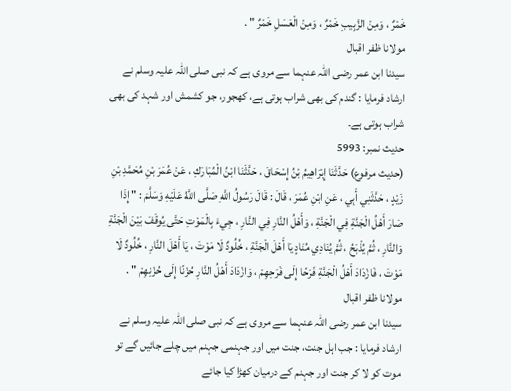خَمْرٌ ، وَمِنْ الزَّبِيبِ خَمْرٌ ، وَمِنْ الْعَسَلِ خَمْرٌ " .
مولانا ظفر اقبال
سیدنا ابن عمر رضی اللہ عنہما سے مروی ہے کہ نبی صلی اللہ علیہ وسلم نے ارشاد فرمایا : گندم کی بھی شراب ہوتی ہے، کھجور، جو کشمش اور شہد کی بھی شراب ہوتی ہے۔
حدیث نمبر: 5993
(حديث مرفوع) حَدَّثَنَا إِبْرَاهِيمُ بْنُ إِسْحَاقَ ، حَدَّثَنَا ابْنُ الْمُبَارَكِ ، عَنْ عُمَرَ بْنِ مُحَمَّدِ بْنِ زَيْدٍ ، حَدَّثَنِي أَبِي ، عَنِ ابْنِ عُمَرَ ، قَالَ : قَالَ رَسُولُ اللَّهِ صَلَّى اللَّهُ عَلَيْهِ وَسَلَّمَ : " إِذَا صَارَ أَهْلُ الْجَنَّةِ فِي الْجَنَّةِ ، وَأَهْلُ النَّارِ فِي النَّارِ ، جِيءَ بِالْمَوْتِ حَتَّى يُوقَفَ بَيْنَ الْجَنَّةِ وَالنَّارِ ، ثُمَّ يُذْبَحُ ، ثُمَّ يُنَادِي مُنَادٍ يَا أَهْلَ الْجَنَّةِ ، خُلُودٌ لَا مَوْتَ ، يَا أَهْلَ النَّارِ ، خُلُودٌ لَا مَوْتَ ، فَازْدَادَ أَهْلُ الْجَنَّةِ فَرَحًا إِلَى فَرَحِهِمْ ، وَازْدَادَ أَهْلُ النَّارِ حُزْنًا إِلَى حُزْنِهِمْ " .
مولانا ظفر اقبال
سیدنا ابن عمر رضی اللہ عنہما سے مروی ہے کہ نبی صلی اللہ علیہ وسلم نے ارشاد فرمایا : جب اہل جنت، جنت میں اور جہنمی جہنم میں چلے جائیں گے تو موت کو لا کر جنت اور جہنم کے درمیان کھڑا کیا جائے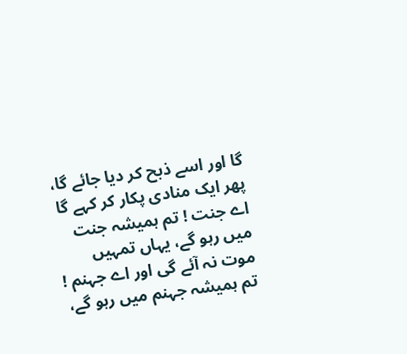گا اور اسے ذبح کر دیا جائے گا، پھر ایک منادی پکار کر کہے گا اے جنت ! تم ہمیشہ جنت میں رہو گے، یہاں تمہیں موت نہ آئے گی اور اے جہنم ! تم ہمیشہ جہنم میں رہو گے،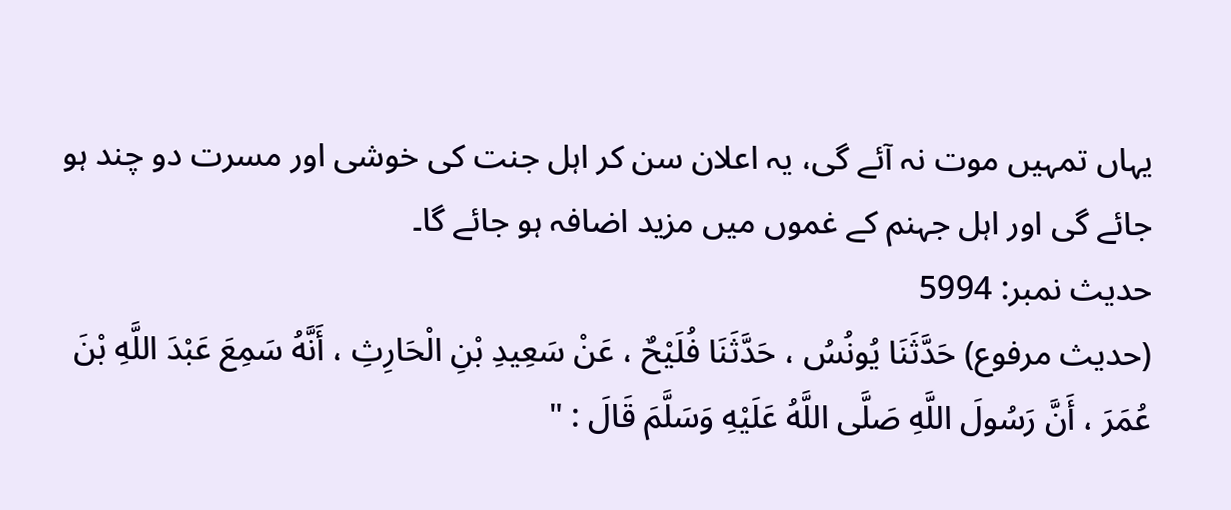یہاں تمہیں موت نہ آئے گی، یہ اعلان سن کر اہل جنت کی خوشی اور مسرت دو چند ہو جائے گی اور اہل جہنم کے غموں میں مزید اضافہ ہو جائے گا۔
حدیث نمبر: 5994
(حديث مرفوع) حَدَّثَنَا يُونُسُ ، حَدَّثَنَا فُلَيْحٌ ، عَنْ سَعِيدِ بْنِ الْحَارِثِ ، أَنَّهُ سَمِعَ عَبْدَ اللَّهِ بْنَ عُمَرَ ، أَنَّ رَسُولَ اللَّهِ صَلَّى اللَّهُ عَلَيْهِ وَسَلَّمَ قَالَ : "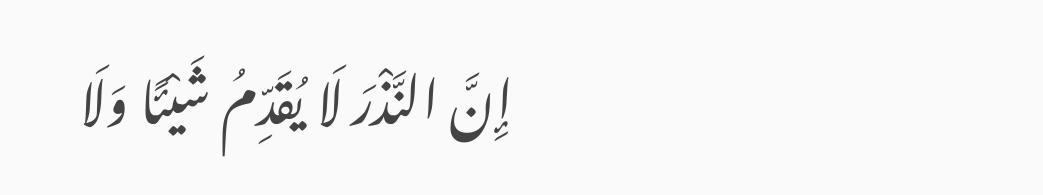إِنَّ النَّذْرَ لَا يُقَدِّمُ شَيْئًا وَلَا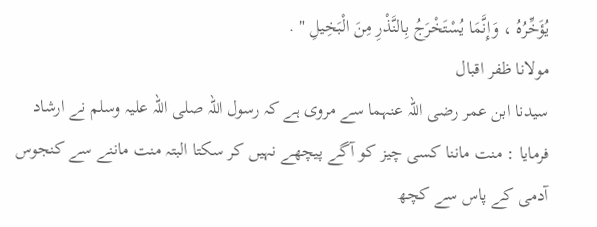يُؤَخِّرُهُ ، وَإِنَّمَا يُسْتَخْرَجُ بِالنَّذْرِ مِنَ الْبَخِيلِ " .
مولانا ظفر اقبال
سیدنا ابن عمر رضی اللہ عنہما سے مروی ہے کہ رسول اللہ صلی اللہ علیہ وسلم نے ارشاد فرمایا : منت ماننا کسی چیز کو آگے پیچھے نہیں کر سکتا البتہ منت ماننے سے کنجوس آدمی کے پاس سے کچھ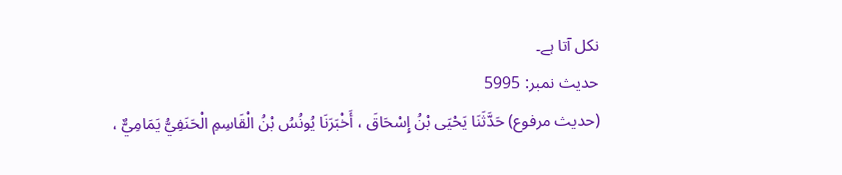نکل آتا ہے۔
حدیث نمبر: 5995
(حديث مرفوع) حَدَّثَنَا يَحْيَى بْنُ إِسْحَاقَ ، أَخْبَرَنَا يُونُسُ بْنُ الْقَاسِمِ الْحَنَفِيُّ يَمَامِيٌّ ،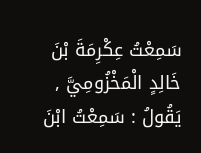سَمِعْتُ عِكْرِمَةَ بْنَ خَالِدٍ الْمَخْزُومِيَّ , يَقُولُ : سَمِعْتُ ابْنَ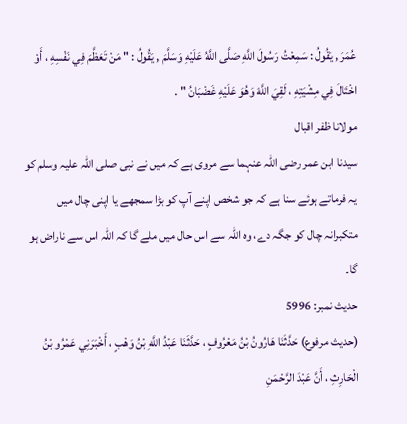عُمَرَ , يَقُولُ : سَمِعْتُ رَسُولَ اللَّهِ صَلَّى اللَّهُ عَلَيْهِ وَسَلَّمَ , يَقُولُ : " مَنْ تَعَظَّمَ فِي نَفْسِهِ ، أَوْ اخْتَالَ فِي مِشْيَتِهِ ، لَقِيَ اللَّهَ وَهُوَ عَلَيْهِ غَضْبَانُ " .
مولانا ظفر اقبال
سیدنا ابن عمر رضی اللہ عنہما سے مروی ہے کہ میں نے نبی صلی اللہ علیہ وسلم کو یہ فرماتے ہوئے سنا ہے کہ جو شخص اپنے آپ کو بڑا سمجھے یا اپنی چال میں متکبرانہ چال کو جگہ دے، وہ اللہ سے اس حال میں ملے گا کہ اللہ اس سے ناراض ہو گا۔
حدیث نمبر: 5996
(حديث مرفوع) حَدَّثَنَا هَارُونُ بْنُ مَعْرُوفٍ ، حَدَّثَنَا عَبْدُ اللَّهِ بْنُ وَهْبٍ ، أَخْبَرَنِي عَمْرُو بْنُ الْحَارِثِ ، أَنَّ عَبْدَ الرَّحْمَنِ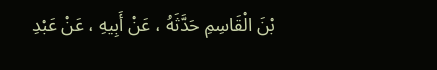بْنَ الْقَاسِمِ حَدَّثَهُ ، عَنْ أَبِيهِ ، عَنْ عَبْدِ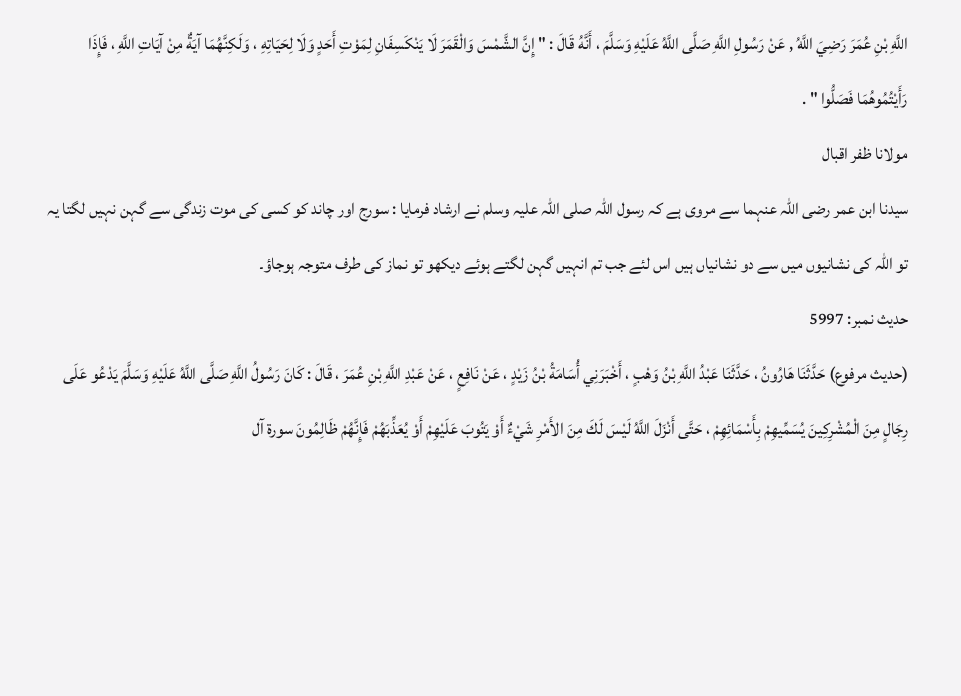اللَّهِ بْنِ عُمَرَ رَضِيَ اللَّهُ , عَنْ رَسُولِ اللَّهِ صَلَّى اللَّهُ عَلَيْهِ وَسَلَّمَ ، أَنَّهُ قَالَ : " إِنَّ الشَّمْسَ وَالْقَمَرَ لَا يَنْكَسِفَانِ لِمَوْتِ أَحَدٍ وَلَا لِحَيَاتِهِ ، وَلَكِنَّهُمَا آيَةٌ مِنْ آيَاتِ اللَّهِ ، فَإِذَا رَأَيْتُمُوهُمَا فَصَلُّوا " .
مولانا ظفر اقبال
سیدنا ابن عمر رضی اللہ عنہما سے مروی ہے کہ رسول اللہ صلی اللہ علیہ وسلم نے ارشاد فرمایا : سورج اور چاند کو کسی کی موت زندگی سے گہن نہیں لگتا یہ تو اللہ کی نشانیوں میں سے دو نشانیاں ہیں اس لئے جب تم انہیں گہن لگتے ہوئے دیکھو تو نماز کی طرف متوجہ ہوجاؤ۔
حدیث نمبر: 5997
(حديث مرفوع) حَدَّثَنَا هَارُونُ ، حَدَّثَنَا عَبْدُ اللَّهِ بْنُ وَهْبٍ ، أَخْبَرَنِي أُسَامَةُ بْنُ زَيْدٍ ، عَنْ نَافِعٍ ، عَنْ عَبْدِ اللَّهِ بْنِ عُمَرَ ، قَالَ : كَانَ رَسُولُ اللَّهِ صَلَّى اللَّهُ عَلَيْهِ وَسَلَّمَ يَدْعُو عَلَى رِجَالٍ مِنَ الْمُشْرِكِينَ يُسَمِّيهِمْ بِأَسْمَائِهِمْ ، حَتَّى أَنْزَلَ اللَّهُ لَيْسَ لَكَ مِنَ الأَمْرِ شَيْءٌ أَوْ يَتُوبَ عَلَيْهِمْ أَوْ يُعَذِّبَهُمْ فَإِنَّهُمْ ظَالِمُونَ سورة آل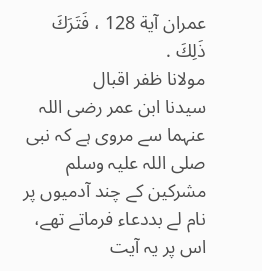عمران آية 128 ، فَتَرَكَ ذَلِكَ .
مولانا ظفر اقبال
سیدنا ابن عمر رضی اللہ عنہما سے مروی ہے کہ نبی صلی اللہ علیہ وسلم مشرکین کے چند آدمیوں پر نام لے بددعاء فرماتے تھے، اس پر یہ آیت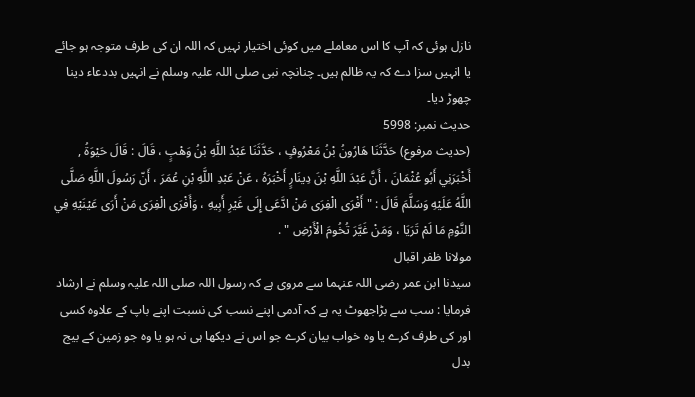نازل ہوئی کہ آپ کا اس معاملے میں کوئی اختیار نہیں کہ اللہ ان کی طرف متوجہ ہو جائے یا انہیں سزا دے کہ یہ ظالم ہیں۔ چنانچہ نبی صلی اللہ علیہ وسلم نے انہیں بددعاء دینا چھوڑ دیا۔
حدیث نمبر: 5998
(حديث مرفوع) حَدَّثَنَا هَارُونُ بْنُ مَعْرُوفٍ ، حَدَّثَنَا عَبْدُ اللَّهِ بْنُ وَهْبٍ ، قَالَ : قَالَ حَيْوَةُ , أَخْبَرَنِي أَبُو عُثْمَانَ ، أَنَّ عَبْدَ اللَّهِ بْنَ دِينَارٍ أَخْبَرَهُ ، عَنْ عَبْدِ اللَّهِ بْنِ عُمَرَ ، أَنّ رَسُولَ اللَّهِ صَلَّى اللَّهُ عَلَيْهِ وَسَلَّمَ قَالَ : " أَفْرَى الْفِرَى مَنْ ادَّعَى إِلَى غَيْرِ أَبِيهِ ، وَأَفْرَى الْفِرَى مَنْ أَرَى عَيْنَيْهِ فِي النَّوْمِ مَا لَمْ تَرَيَا ، وَمَنْ غَيَّرَ تُخُومَ الْأَرْضِ " .
مولانا ظفر اقبال
سیدنا ابن عمر رضی اللہ عنہما سے مروی ہے کہ رسول اللہ صلی اللہ علیہ وسلم نے ارشاد فرمایا : سب سے بڑاجھوٹ یہ ہے کہ آدمی اپنے نسب کی نسبت اپنے باپ کے علاوہ کسی اور کی طرف کرے یا وہ خواب بیان کرے جو اس نے دیکھا ہی نہ ہو یا وہ جو زمین کے بیج بدل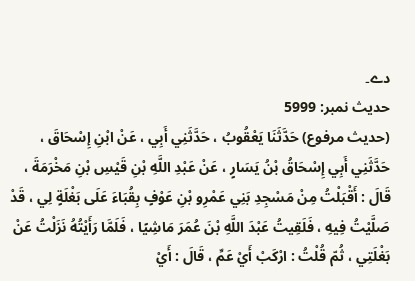دے۔
حدیث نمبر: 5999
(حديث مرفوع) حَدَّثَنَا يَعْقُوبُ ، حَدَّثَنِي أَبِي ، عَنْ ابْنِ إِسْحَاقَ ، حَدَّثَنِي أَبِي إِسْحَاقُ بْنُ يَسَارٍ ، عَنْ عَبْدِ اللَّهِ بْنِ قَيْسِ بْنِ مَخْرَمَةَ ، قَالَ : أَقْبَلْتُ مِنْ مَسْجِدِ بَنِي عَمْرِو بْنِ عَوْفٍ بِقُبَاءَ عَلَى بَغْلَةٍ لِي ، قَدْ صَلَّيْتُ فِيهِ ، فَلَقِيتُ عَبْدَ اللَّهِ بْنَ عُمَرَ مَاشِيًا ، فَلَمَّا رَأَيْتُهُ نَزَلْتُ عَنْ بَغْلَتِي ، ثُمّ قُلْتُ : ارْكَبْ أَيْ عَمِّ ، قَالَ : أَيْ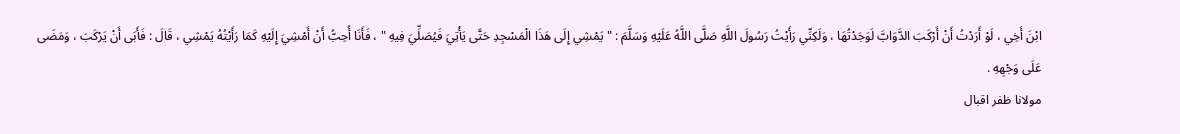ابْنَ أَخِي ، لَوْ أَرَدْتُ أَنْ أَرْكَبَ الدَّوَابَّ لَوَجَدْتُهَا ، وَلَكِنِّي رَأَيْتُ رَسُولَ اللَّهِ صَلَّى اللَّهُ عَلَيْهِ وَسَلَّمَ : " يَمْشِي إِلَى هَذَا الْمَسْجِدِ حَتَّى يَأْتِيَ فَيُصَلِّيَ فِيهِ " ، فَأَنَا أُحِبُّ أَنْ أَمْشِيَ إِلَيْهِ كَمَا رَأَيْتُهُ يَمْشِي ، قَالَ : فَأَبَى أَنْ يَرْكَبَ ، وَمَضَى عَلَى وَجْهِهِ .
مولانا ظفر اقبال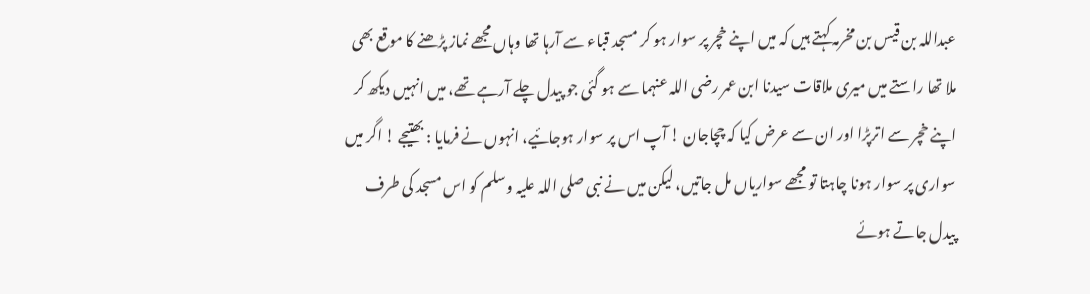عبداللہ بن قیس بن مخرمہ کہتے ہیں کہ میں اپنے خچر پر سوار ہو کر مسجد قباء سے آرہا تھا وہاں مجھے نماز پڑھنے کا موقع بھی ملا تھا راستے میں میری ملاقات سیدنا ابن عمر رضی اللہ عنہما سے ہو گئی جو پیدل چلے آرہے تھے، میں انہیں دیکھ کر اپنے خچر سے اترپڑا اور ان سے عرض کیا کہ چچاجان ! آپ اس پر سوار ہوجائیے، انہوں نے فرمایا : بھتیجے ! اگر میں سواری پر سوار ہونا چاہتا تو مجھے سواریاں مل جاتیں، لیکن میں نے نبی صلی اللہ علیہ وسلم کو اس مسجد کی طرف پیدل جاتے ہوئے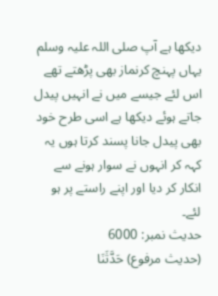دیکھا ہے آپ صلی اللہ علیہ وسلم یہاں پہنچ کرنماز بھی پڑھتے تھے اس لئے جیسے میں نے انہیں پیدل جاتے ہوئے دیکھا ہے اسی طرح خود بھی پیدل جانا پسند کرتا ہوں یہ کہہ کر انہوں نے سوار ہونے سے انکار کر دیا اور اپنے راستے پر ہو لئے۔
حدیث نمبر: 6000
(حديث مرفوع) حَدَّثَنَا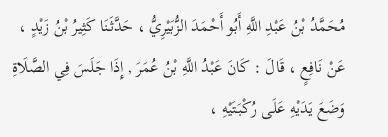مُحَمَّدُ بْنُ عَبْدِ اللَّهِ أَبُو أَحْمَدَ الزُّبَيْرِيُّ ، حَدَّثَنَا كَثِيرُ بْنُ زَيْدٍ ، عَنْ نَافِعٍ ، قَالَ : كَانَ عَبْدُ اللَّهِ بْنُ عُمَرَ , إِذَا جَلَسَ فِي الصَّلَاةِ وَضَعَ يَدَيْهِ عَلَى رُكْبَتَيْهِ ،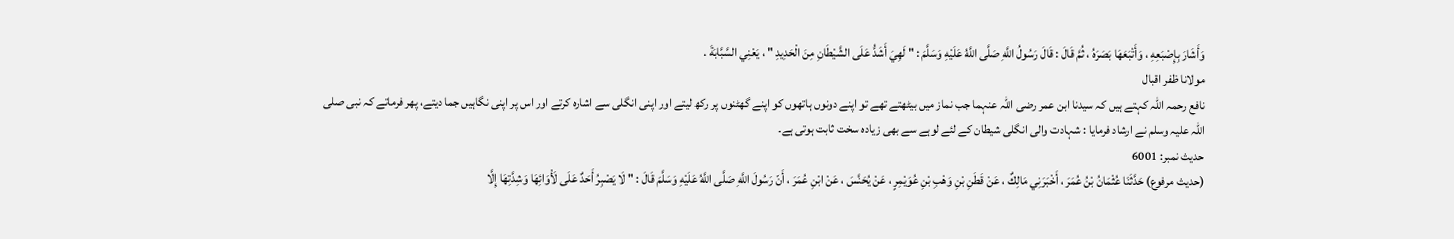وَأَشَارَ بِإِصْبَعِهِ ، وَأَتْبَعَهَا بَصَرَهُ ، ثُمَّ قَالَ : قَالَ رَسُولُ اللَّهِ صَلَّى اللَّهُ عَلَيْهِ وَسَلَّمَ : " لَهِيَ أَشَدُّ عَلَى الشَّيْطَانِ مِنَ الْحَدِيدِ " ، يَعْنِي السَّبَّابَةَ .
مولانا ظفر اقبال
نافع رحمہ اللہ کہتے ہیں کہ سیدنا ابن عمر رضی اللہ عنہما جب نماز میں بیٹھتے تھے تو اپنے دونوں ہاتھوں کو اپنے گھٹنوں پر رکھ لیتے اور اپنی انگلی سے اشارہ کرتے اور اس پر اپنی نگاہیں جما دیتے، پھر فرماتے کہ نبی صلی اللہ علیہ وسلم نے ارشاد فرمایا : شہادت والی انگلی شیطان کے لئے لوہے سے بھی زیادہ سخت ثابت ہوتی ہے۔
حدیث نمبر: 6001
(حديث مرفوع) حَدَّثَنَا عُثْمَانُ بْنُ عُمَرَ ، أَخْبَرَنِي مَالِكٌ ، عَنْ قَطَنِ بْنِ وَهْبِ بْنِ عُوَيْمِرٍ ، عَنْ يُحَنَّسَ ، عَنْ ابْنِ عُمَرَ ، أَنّ رَسُولَ اللَّهِ صَلَّى اللَّهُ عَلَيْهِ وَسَلَّمَ قَالَ : " لَا يَصْبِرُ أَحَدٌ عَلَى لَأْوَائِهَا وَشِدَّتِهَا إِلَّا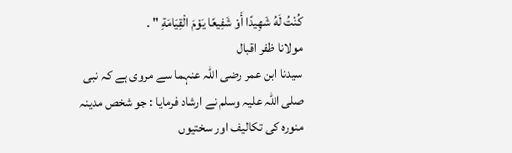كُنْتُ لَهُ شَهِيدًا أَوْ شَفِيعًا يَوْمَ الْقِيَامَةِ " .
مولانا ظفر اقبال
سیدنا ابن عمر رضی اللہ عنہما سے مروی ہے کہ نبی صلی اللہ علیہ وسلم نے ارشاد فرمایا : جو شخص مدینہ منورہ کی تکالیف اور سختیوں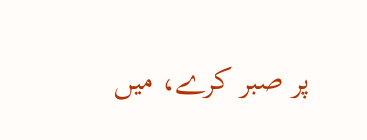پر صبر کرے، میں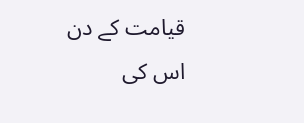قیامت کے دن اس کی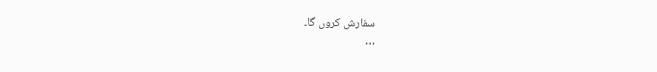سفارش کروں گا۔
…